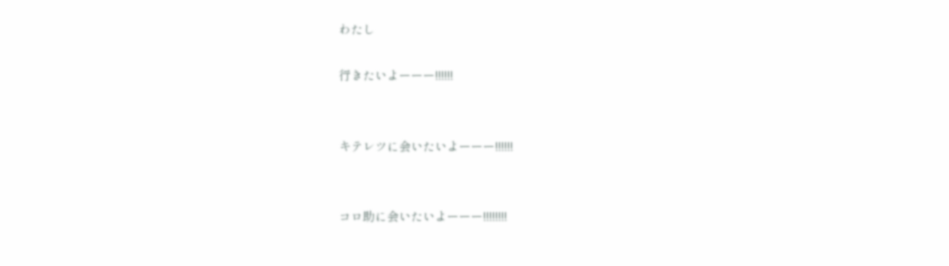わたし

行きたいよーーー!!!!!!


キテレツに会いたいよーーー!!!!!!


コロ助に会いたいよーーー!!!!!!!!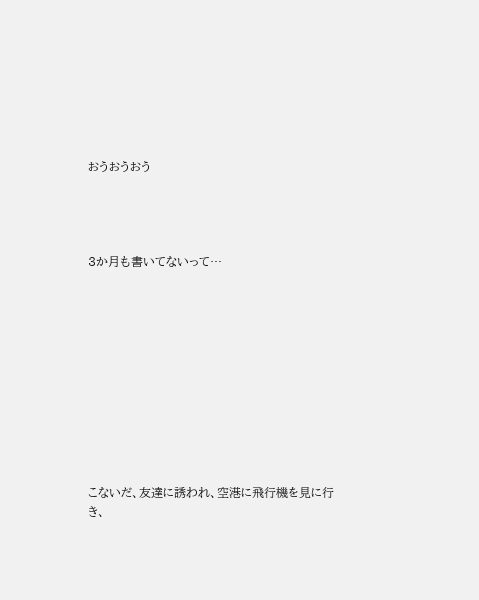おうおうおう




3か月も書いてないって…











こないだ、友達に誘われ、空港に飛行機を見に行き、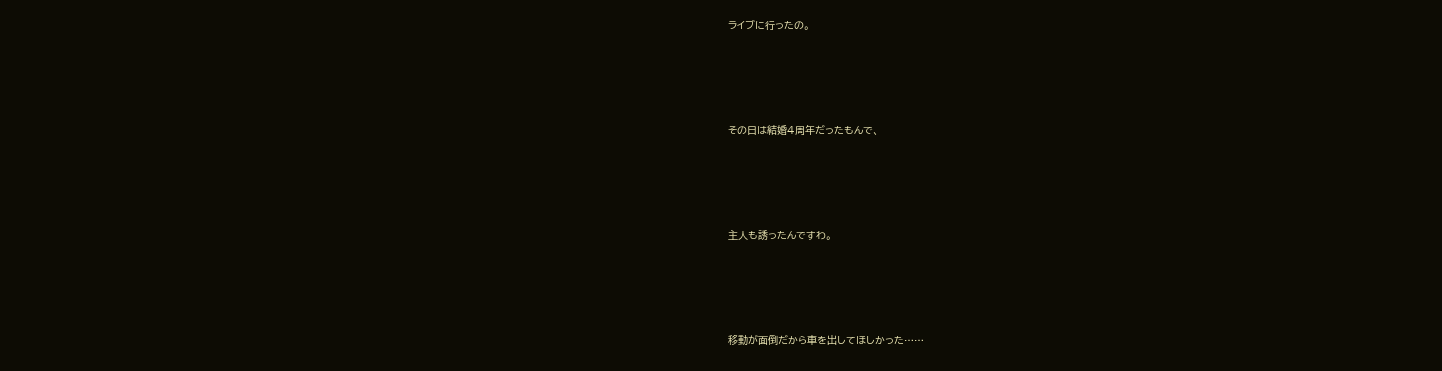ライブに行ったの。




その日は結婚4周年だったもんで、




主人も誘ったんですわ。




移動が面倒だから車を出してほしかった……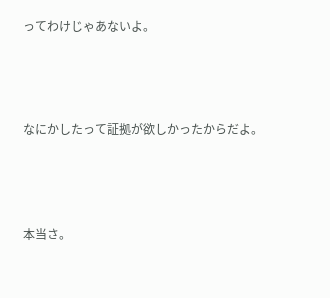ってわけじゃあないよ。




なにかしたって証拠が欲しかったからだよ。




本当さ。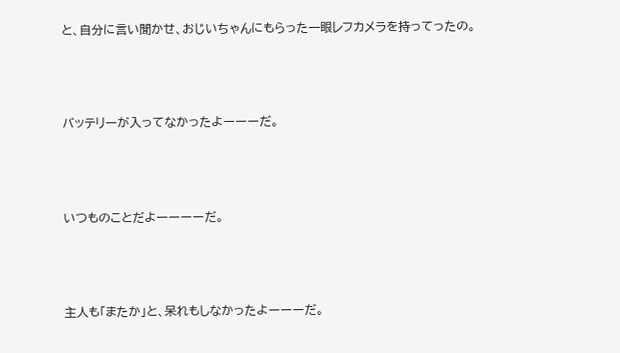と、自分に言い聞かせ、おじいちゃんにもらった一眼レフカメラを持ってったの。




バッテリーが入ってなかったよーーーだ。




いつものことだよーーーーだ。




主人も「またか」と、呆れもしなかったよーーーだ。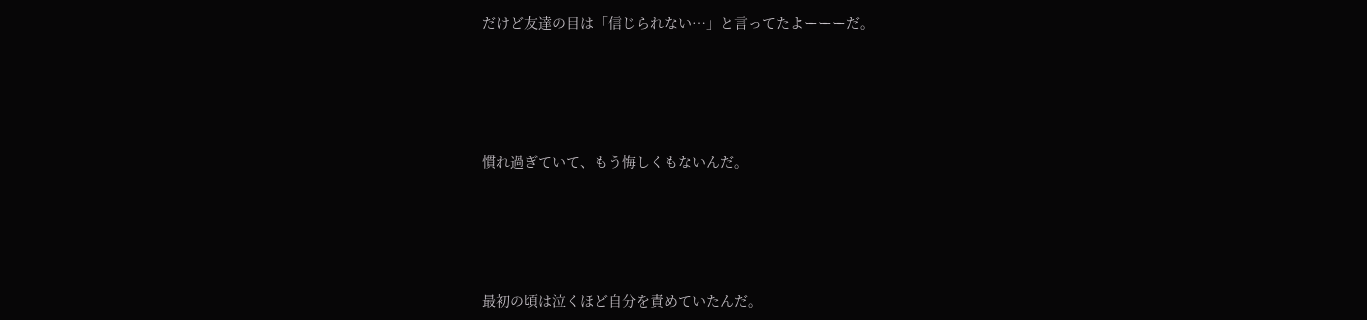だけど友達の目は「信じられない…」と言ってたよーーーだ。




慣れ過ぎていて、もう悔しくもないんだ。




最初の頃は泣くほど自分を責めていたんだ。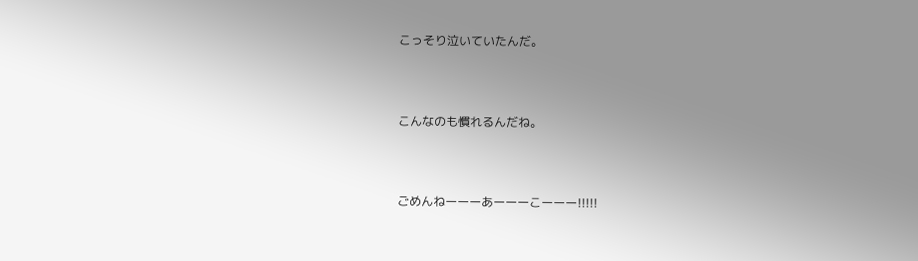こっそり泣いていたんだ。




こんなのも慣れるんだね。




ごめんねーーーあーーーこーーー!!!!!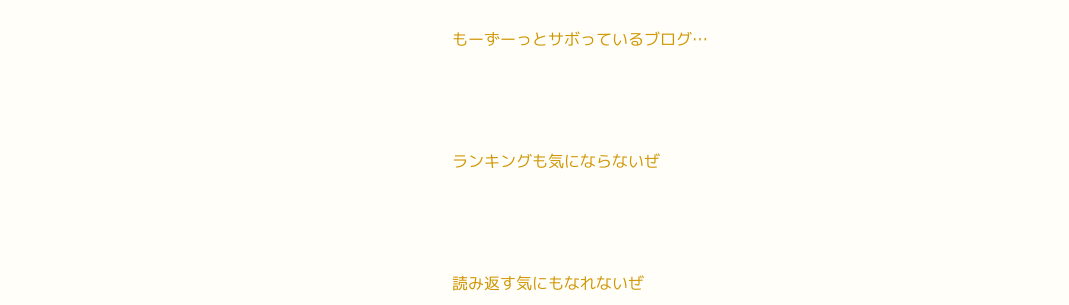もーずーっとサボっているブログ…




ランキングも気にならないぜ




読み返す気にもなれないぜ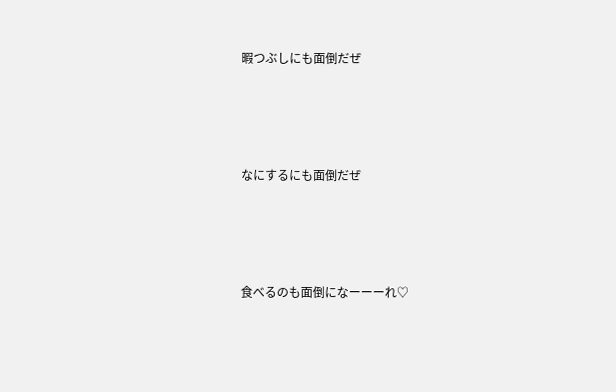暇つぶしにも面倒だぜ




なにするにも面倒だぜ




食べるのも面倒になーーーれ♡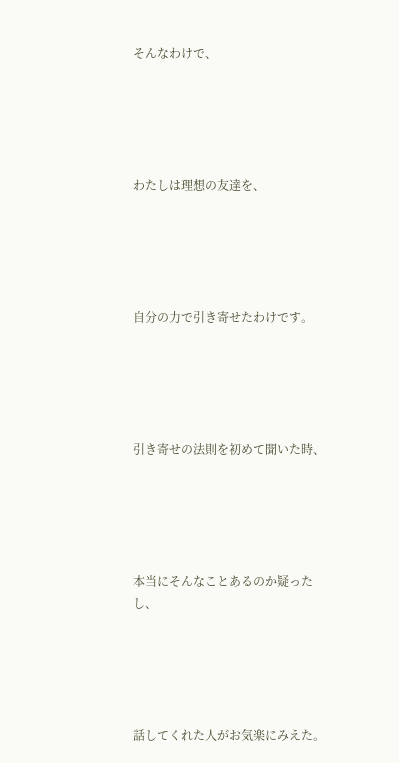そんなわけで、





わたしは理想の友達を、





自分の力で引き寄せたわけです。





引き寄せの法則を初めて聞いた時、





本当にそんなことあるのか疑ったし、





話してくれた人がお気楽にみえた。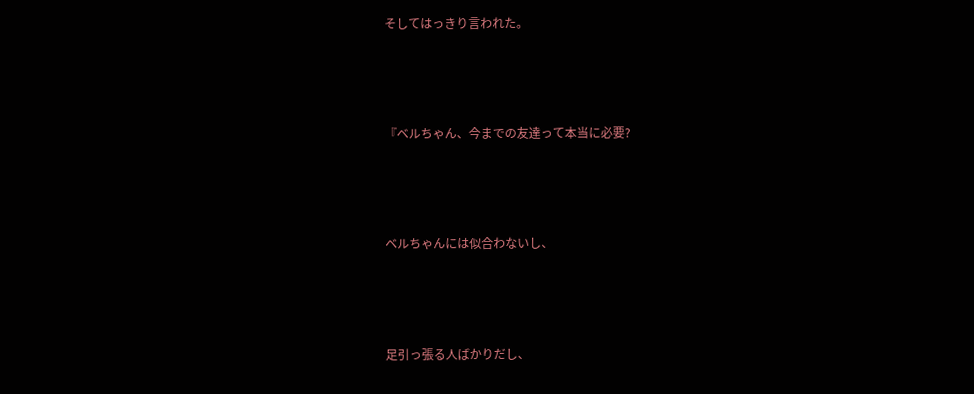そしてはっきり言われた。





『ベルちゃん、今までの友達って本当に必要?





ベルちゃんには似合わないし、





足引っ張る人ばかりだし、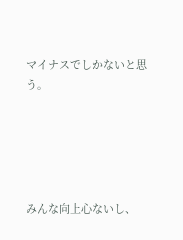マイナスでしかないと思う。





みんな向上心ないし、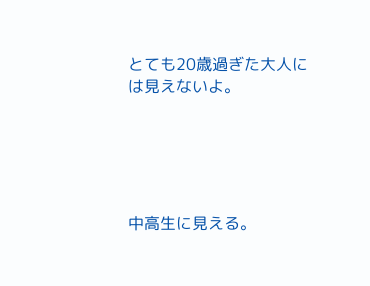とても20歳過ぎた大人には見えないよ。





中高生に見える。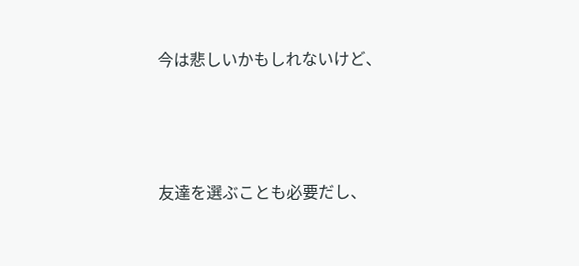今は悲しいかもしれないけど、





友達を選ぶことも必要だし、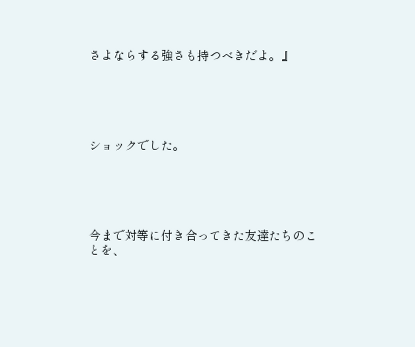さよならする強さも持つべきだよ。』





ショックでした。





今まで対等に付き合ってきた友達たちのことを、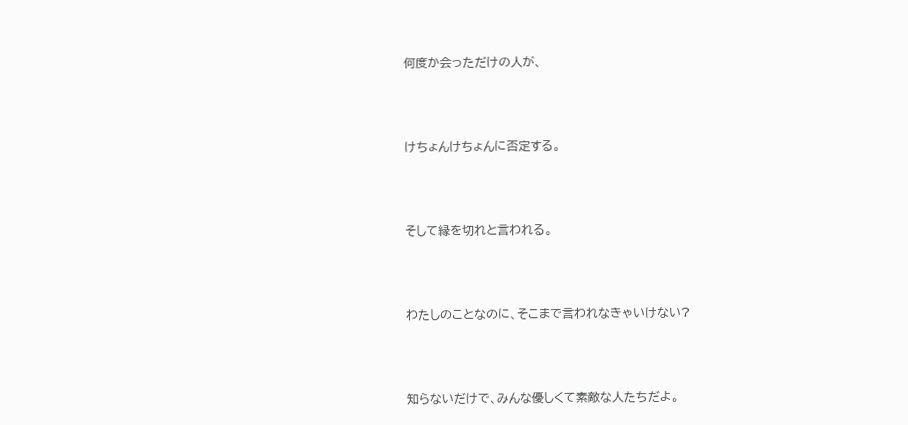何度か会っただけの人が、





けちょんけちょんに否定する。





そして縁を切れと言われる。





わたしのことなのに、そこまで言われなきゃいけない?





知らないだけで、みんな優しくて素敵な人たちだよ。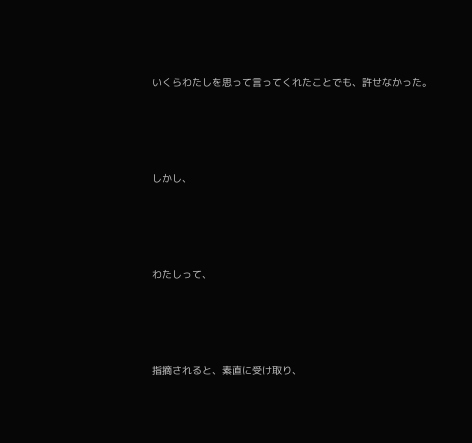いくらわたしを思って言ってくれたことでも、許せなかった。





しかし、





わたしって、





指摘されると、素直に受け取り、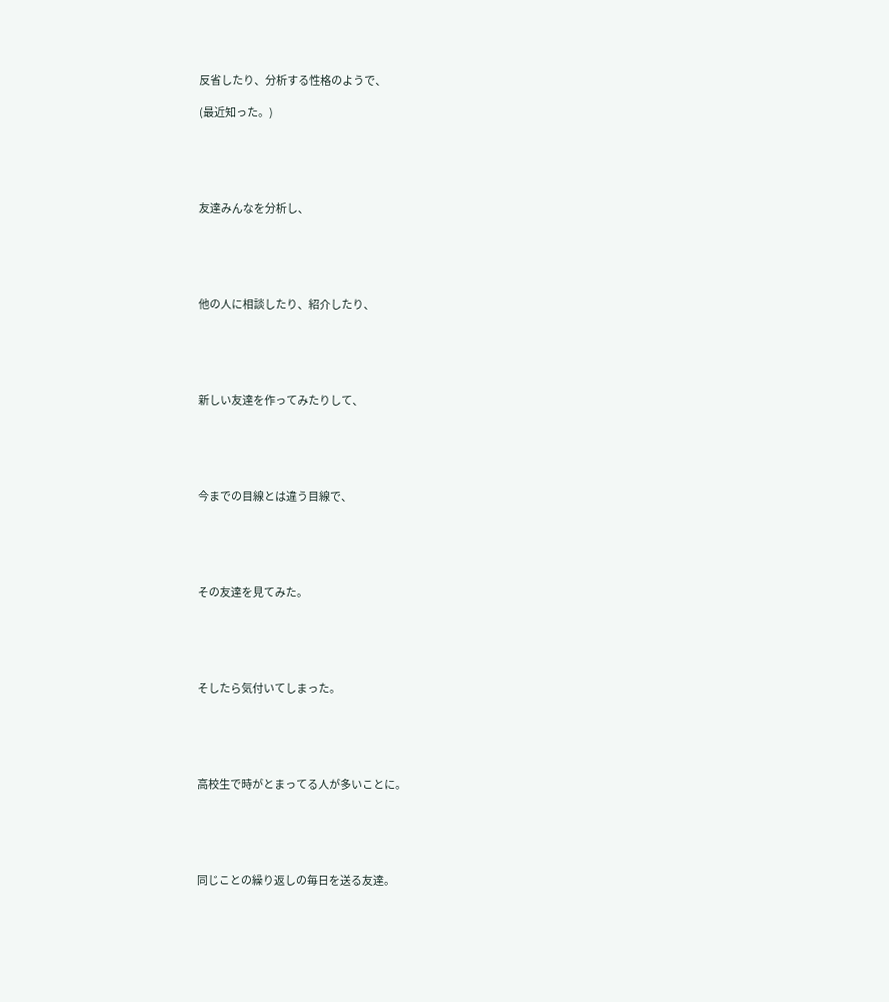反省したり、分析する性格のようで、

(最近知った。)





友達みんなを分析し、





他の人に相談したり、紹介したり、





新しい友達を作ってみたりして、





今までの目線とは違う目線で、





その友達を見てみた。





そしたら気付いてしまった。





高校生で時がとまってる人が多いことに。





同じことの繰り返しの毎日を送る友達。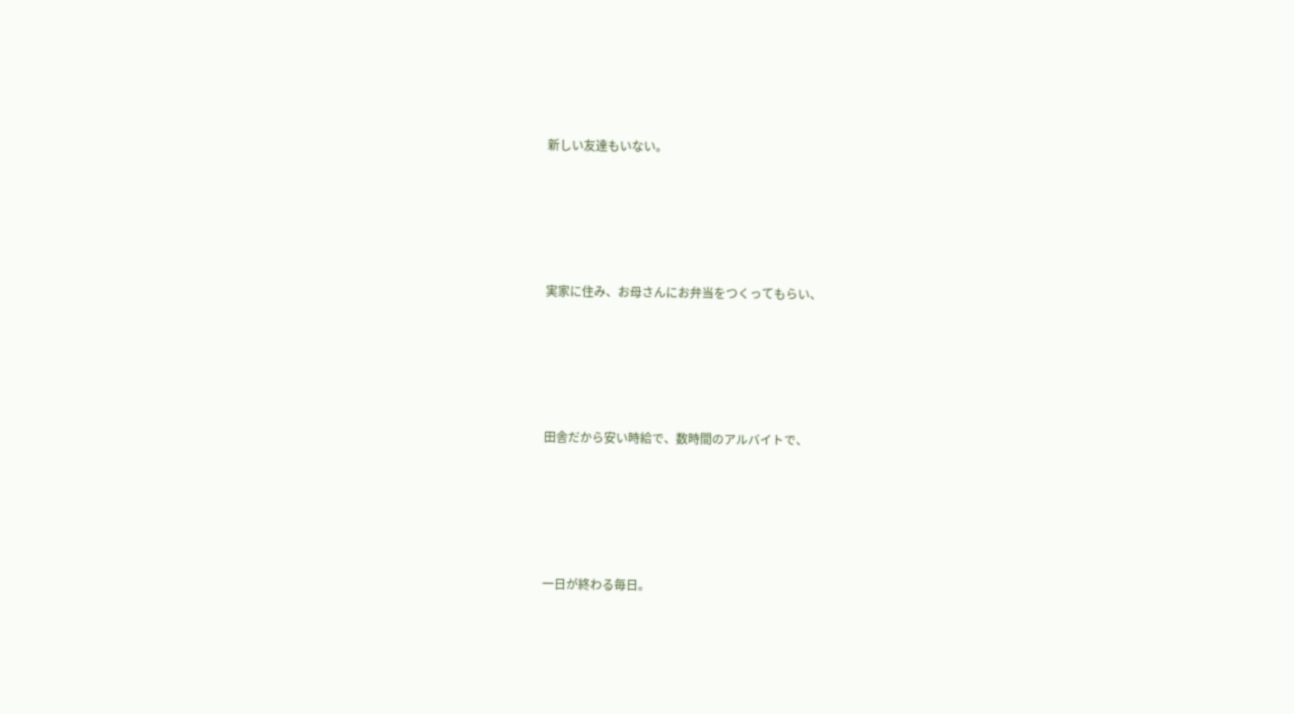新しい友達もいない。





実家に住み、お母さんにお弁当をつくってもらい、





田舎だから安い時給で、数時間のアルバイトで、





一日が終わる毎日。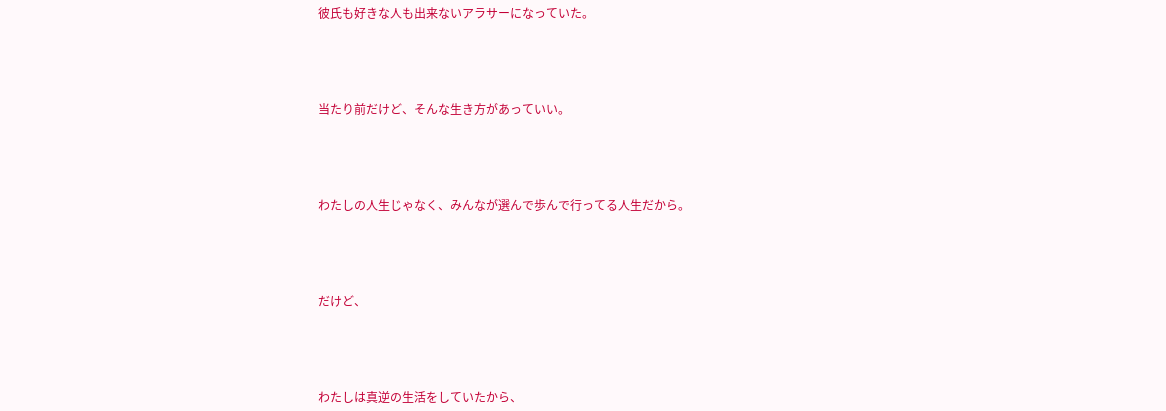彼氏も好きな人も出来ないアラサーになっていた。





当たり前だけど、そんな生き方があっていい。





わたしの人生じゃなく、みんなが選んで歩んで行ってる人生だから。





だけど、





わたしは真逆の生活をしていたから、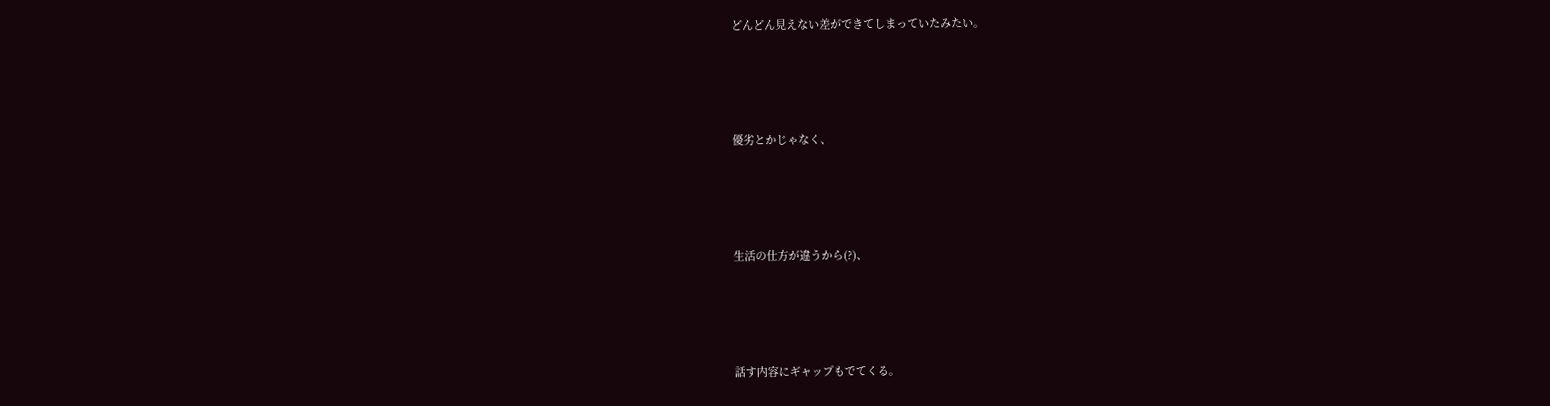どんどん見えない差ができてしまっていたみたい。





優劣とかじゃなく、





生活の仕方が違うから(?)、





話す内容にギャップもでてくる。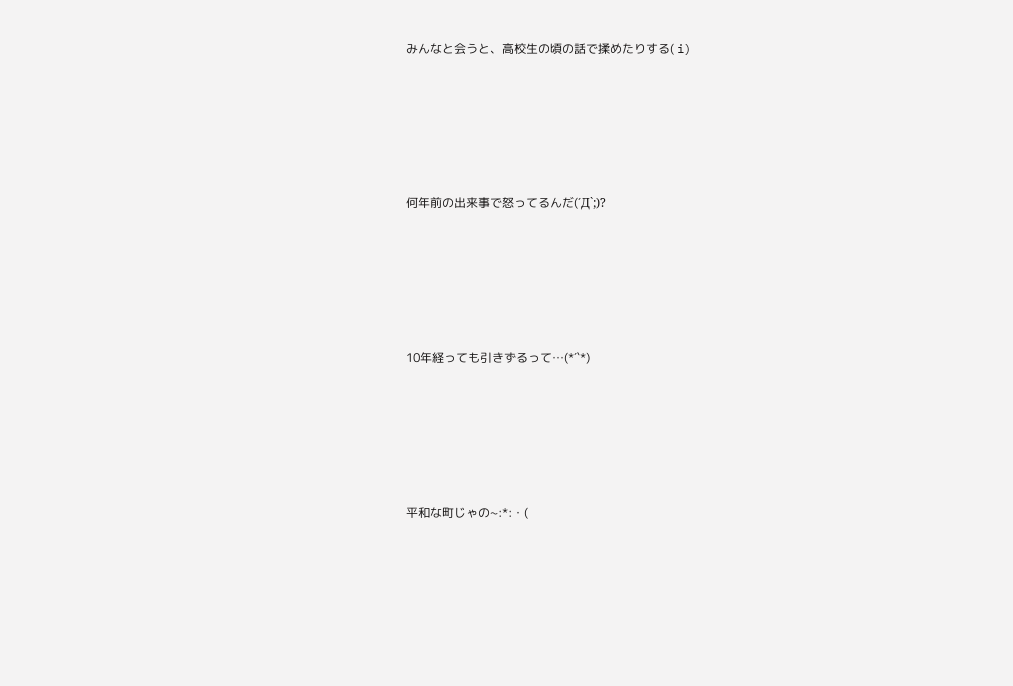みんなと会うと、高校生の頃の話で揉めたりする( i)





何年前の出来事で怒ってるんだ(´Д`;)?





10年経っても引きずるって…(*´`*)





平和な町じゃの~:*:・(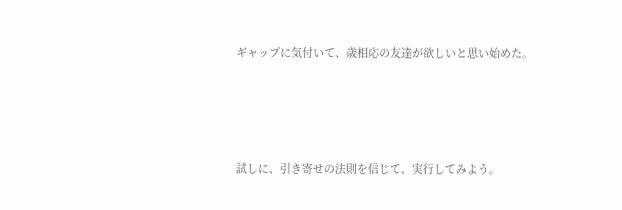ギャップに気付いて、歳相応の友達が欲しいと思い始めた。





試しに、引き寄せの法則を信じて、実行してみよう。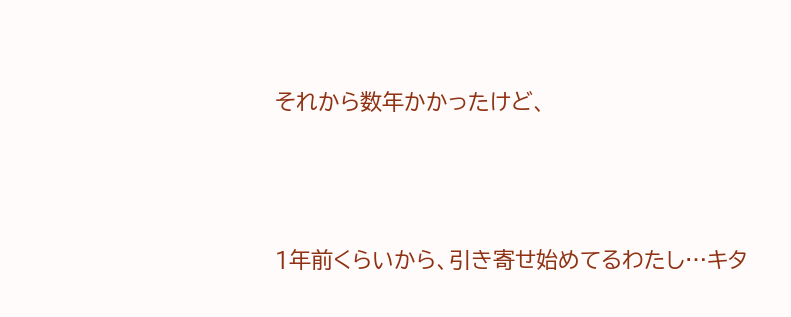それから数年かかったけど、





1年前くらいから、引き寄せ始めてるわたし…キタ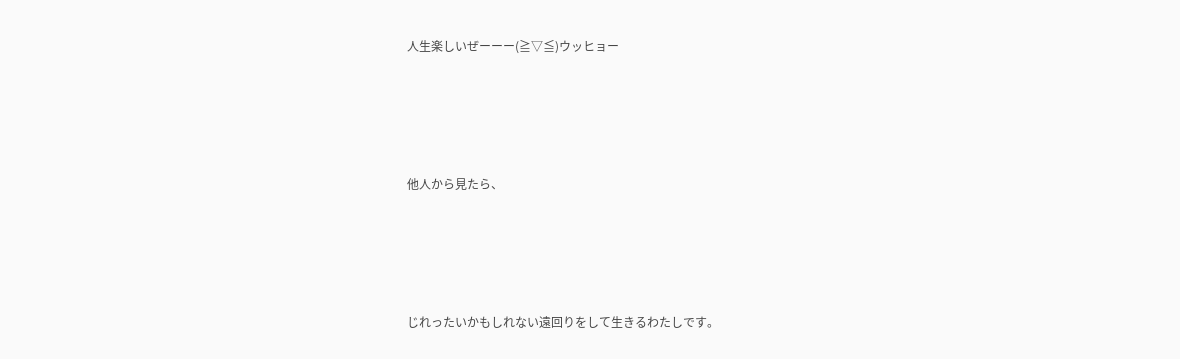人生楽しいぜーーー(≧▽≦)ウッヒョー





他人から見たら、





じれったいかもしれない遠回りをして生きるわたしです。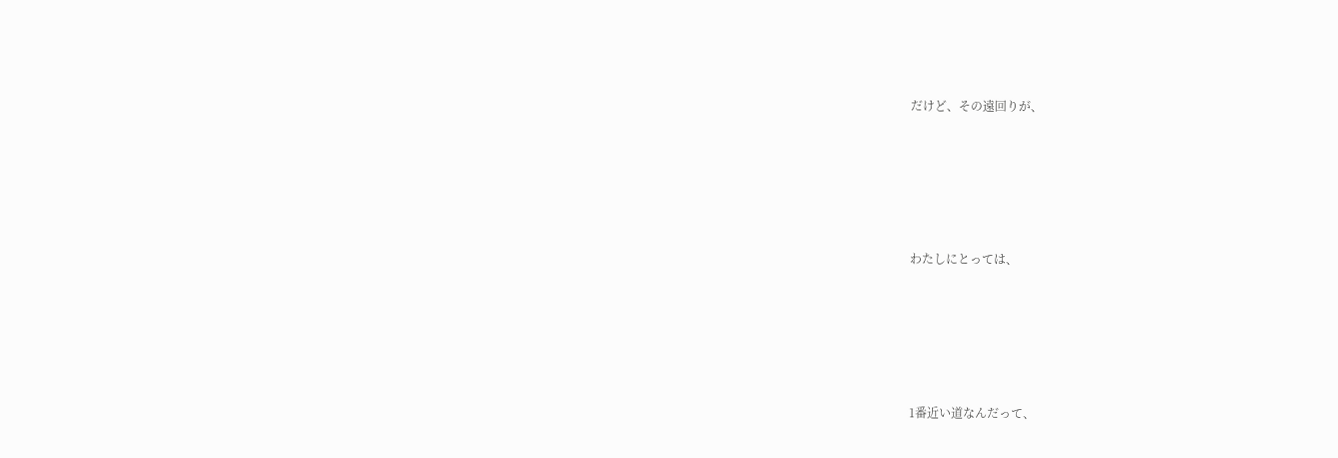だけど、その遠回りが、





わたしにとっては、





1番近い道なんだって、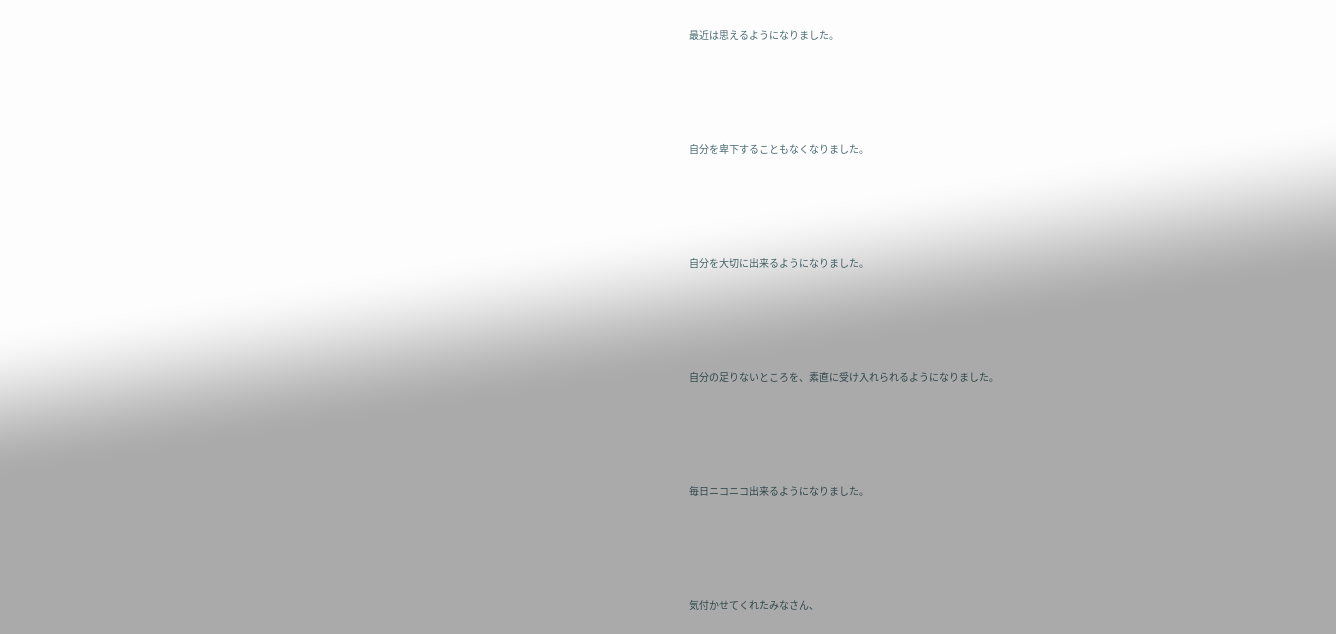最近は思えるようになりました。





自分を卑下することもなくなりました。





自分を大切に出来るようになりました。





自分の足りないところを、素直に受け入れられるようになりました。





毎日ニコニコ出来るようになりました。





気付かせてくれたみなさん、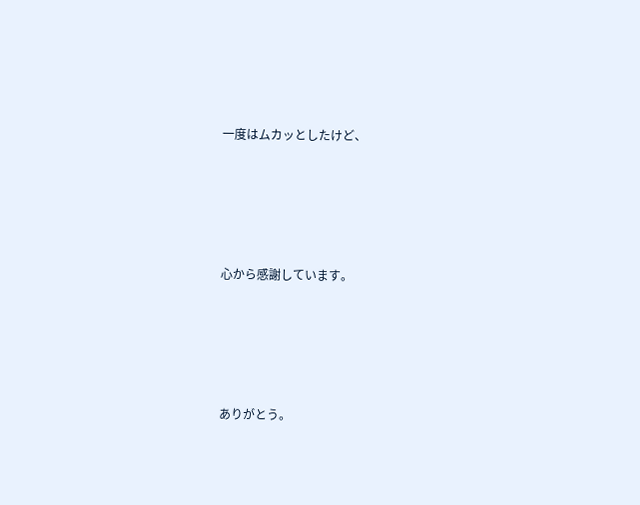一度はムカッとしたけど、





心から感謝しています。





ありがとう。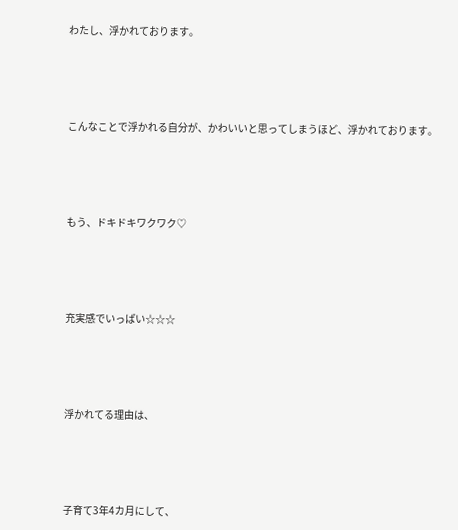わたし、浮かれております。





こんなことで浮かれる自分が、かわいいと思ってしまうほど、浮かれております。





もう、ドキドキワクワク♡





充実感でいっぱい☆☆☆





浮かれてる理由は、





子育て3年4カ月にして、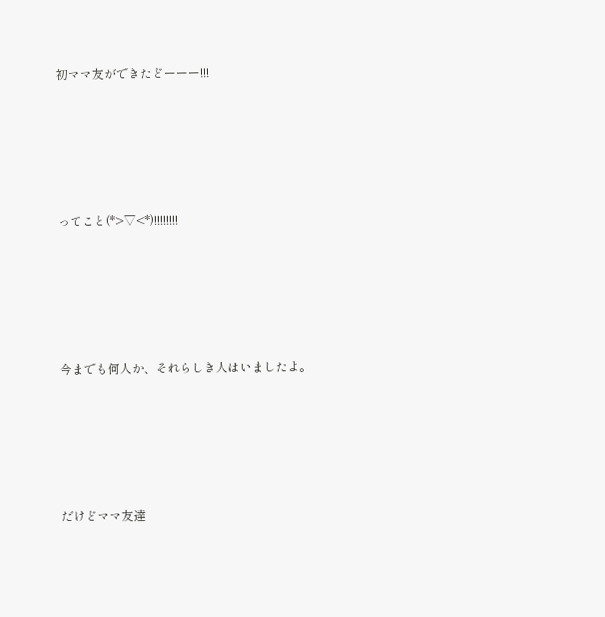初ママ友ができたどーーー!!!





ってこと(*>▽<*)!!!!!!!!





今までも何人か、それらしき人はいましたよ。





だけどママ友達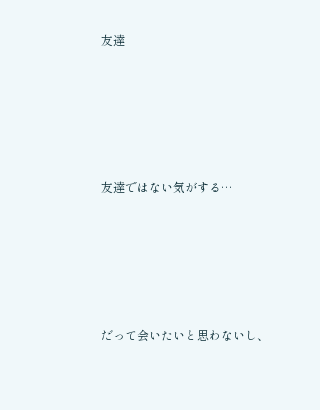友達





友達ではない気がする…





だって会いたいと思わないし、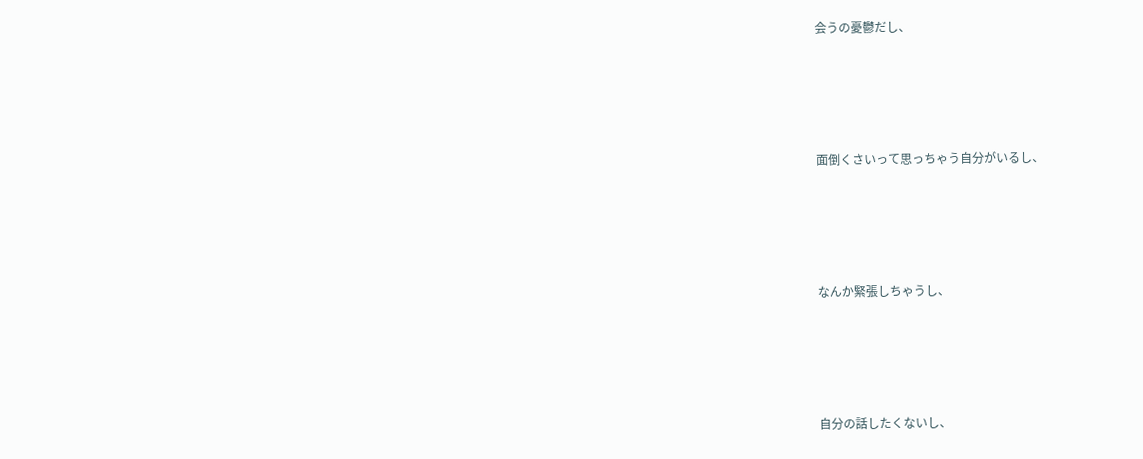会うの憂鬱だし、





面倒くさいって思っちゃう自分がいるし、





なんか緊張しちゃうし、





自分の話したくないし、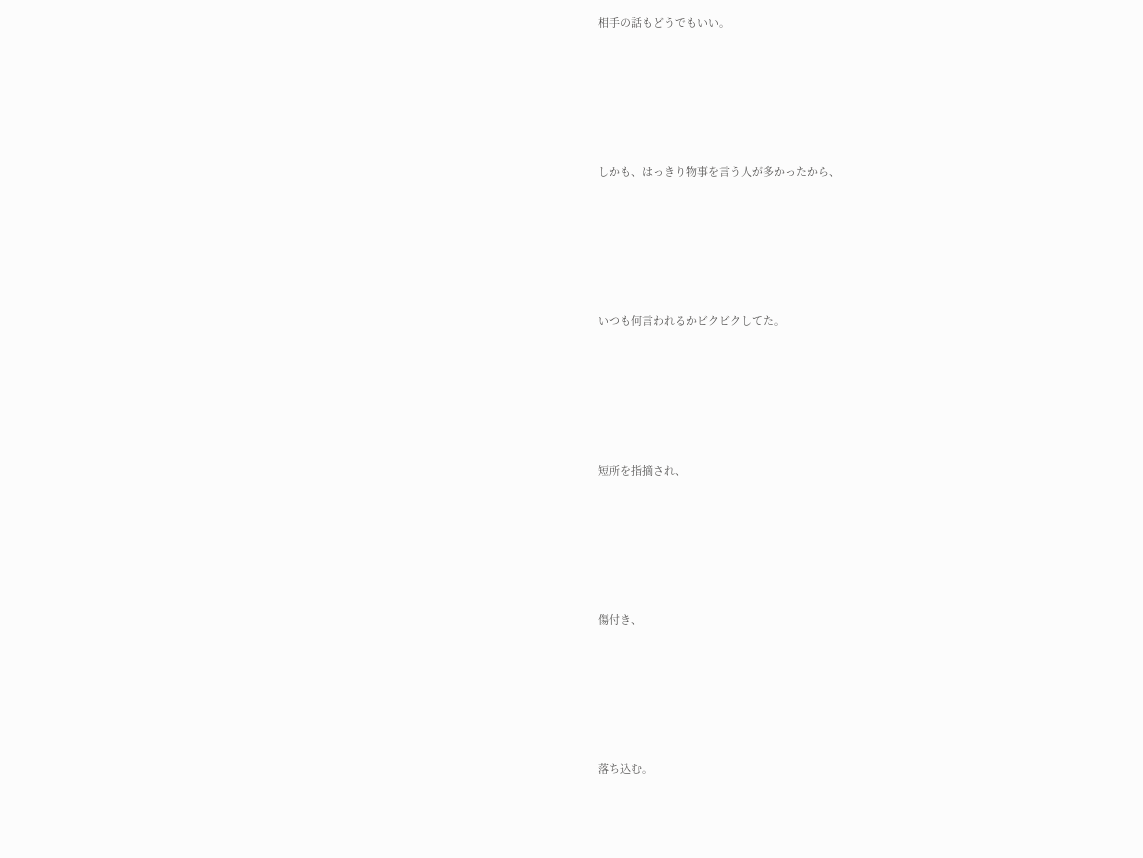相手の話もどうでもいい。





しかも、はっきり物事を言う人が多かったから、





いつも何言われるかビクビクしてた。





短所を指摘され、





傷付き、





落ち込む。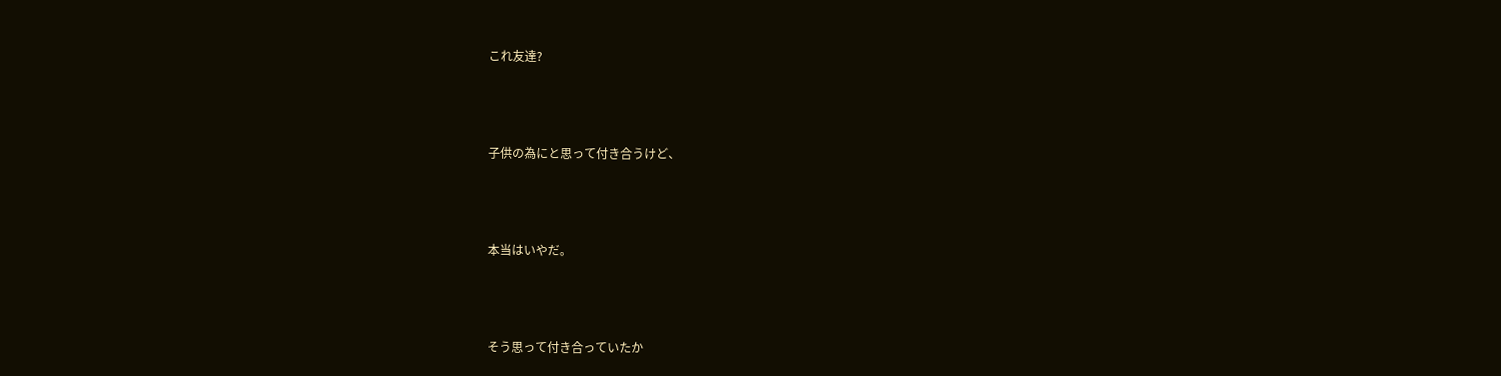これ友達?





子供の為にと思って付き合うけど、





本当はいやだ。





そう思って付き合っていたか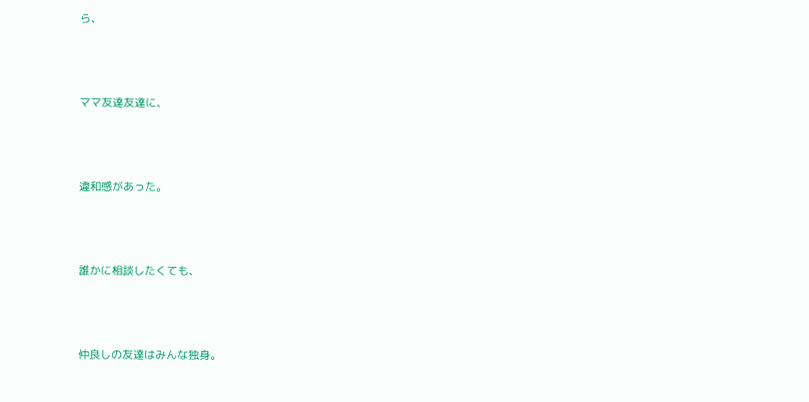ら、





ママ友達友達に、





違和感があった。





誰かに相談したくても、





仲良しの友達はみんな独身。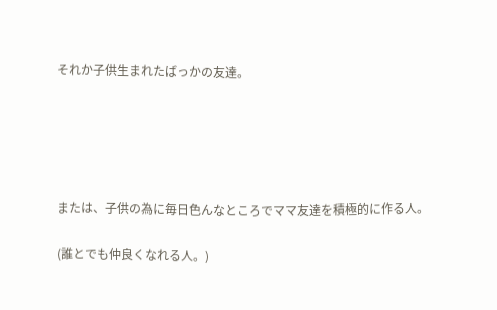それか子供生まれたばっかの友達。





または、子供の為に毎日色んなところでママ友達を積極的に作る人。

(誰とでも仲良くなれる人。)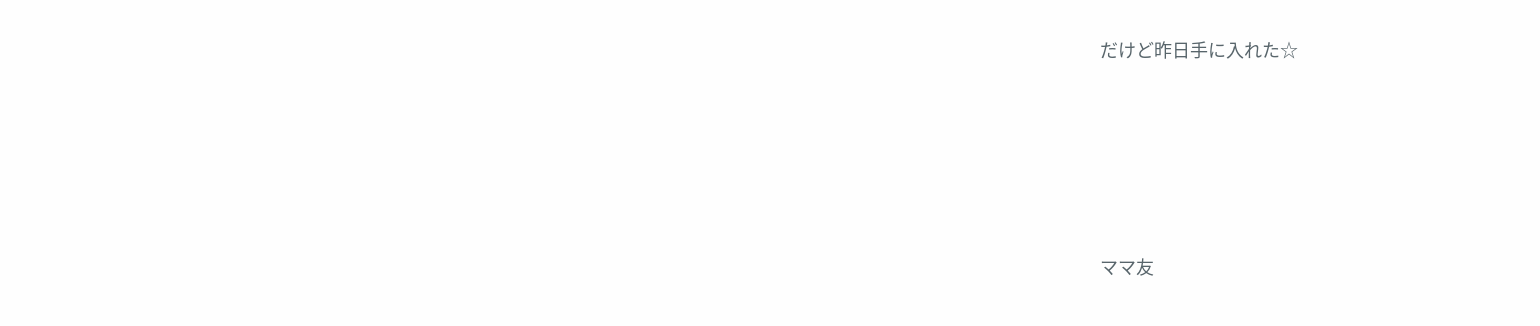だけど昨日手に入れた☆





ママ友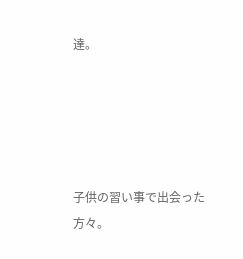達。





子供の習い事で出会った方々。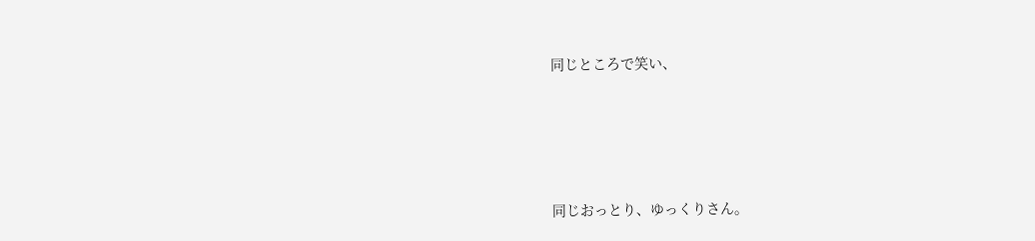同じところで笑い、





同じおっとり、ゆっくりさん。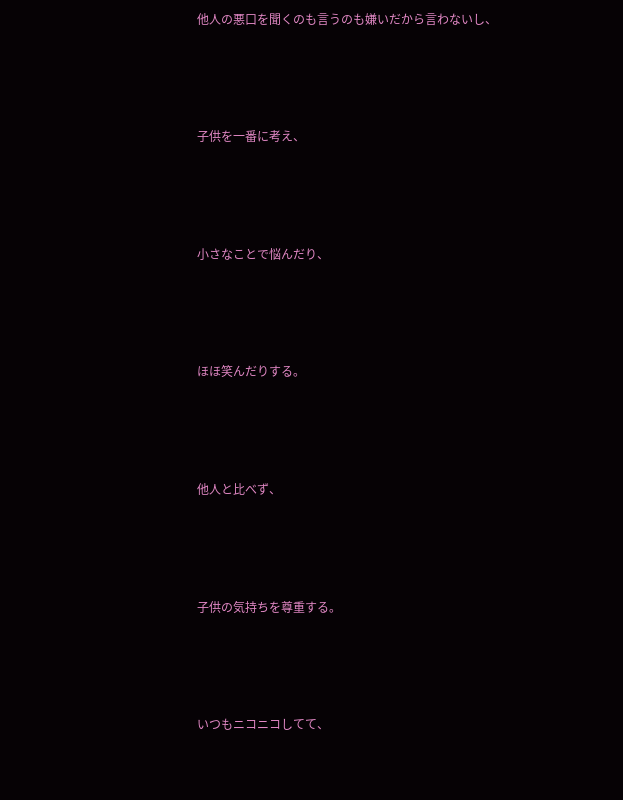他人の悪口を聞くのも言うのも嫌いだから言わないし、





子供を一番に考え、





小さなことで悩んだり、





ほほ笑んだりする。





他人と比べず、





子供の気持ちを尊重する。





いつもニコニコしてて、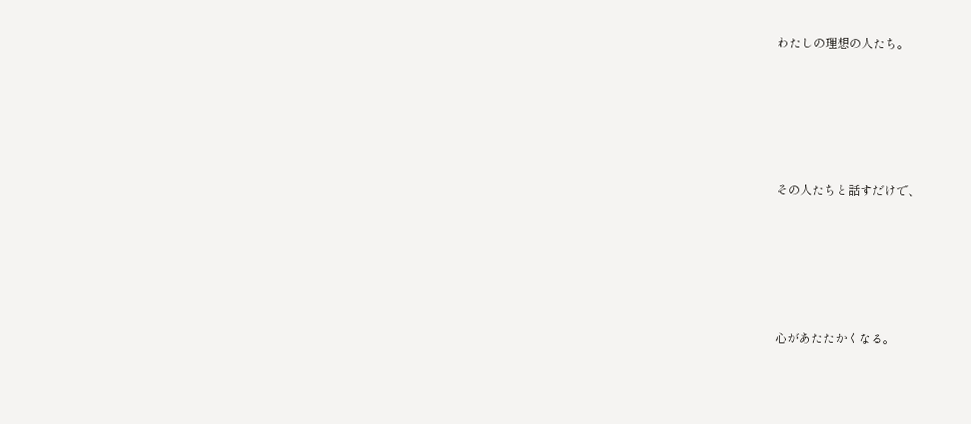わたしの理想の人たち。





その人たちと話すだけで、





心があたたかくなる。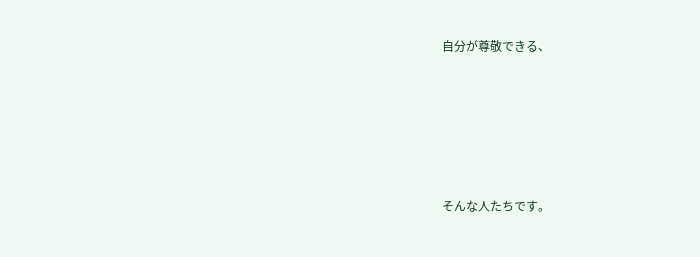自分が尊敬できる、





そんな人たちです。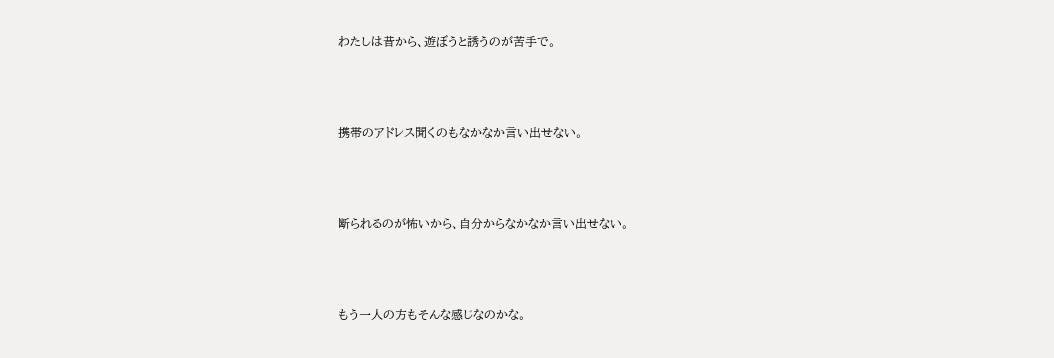わたしは昔から、遊ぼうと誘うのが苦手で。





携帯のアドレス聞くのもなかなか言い出せない。





断られるのが怖いから、自分からなかなか言い出せない。





もう一人の方もそんな感じなのかな。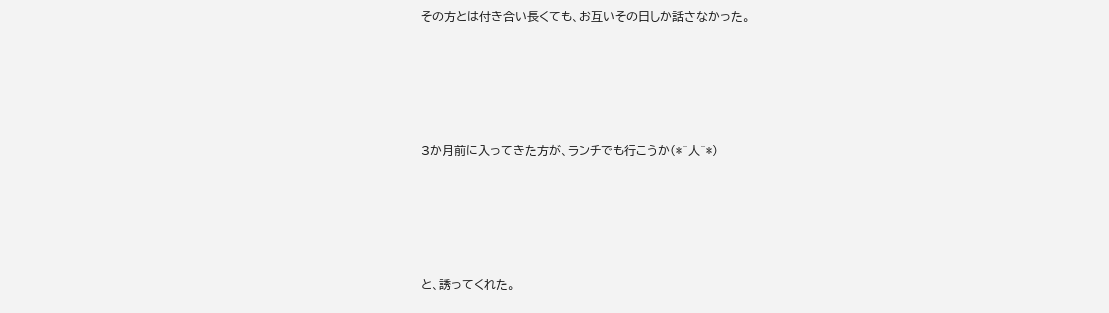その方とは付き合い長くても、お互いその日しか話さなかった。





3か月前に入ってきた方が、ランチでも行こうか(*^人^*)





と、誘ってくれた。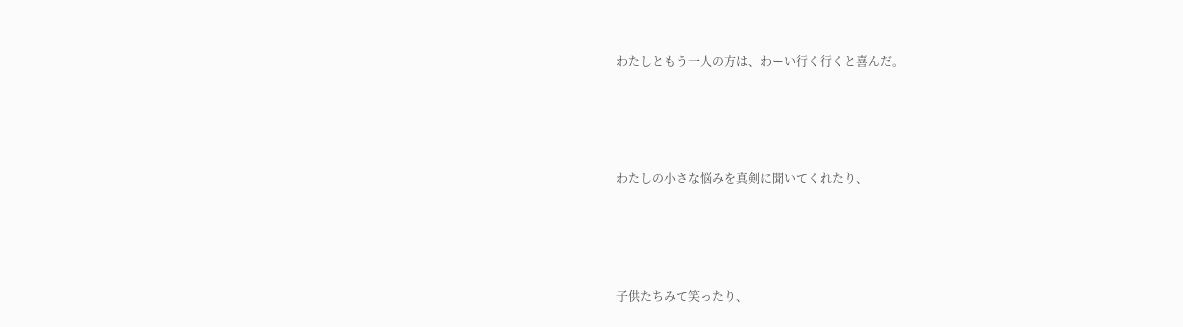わたしともう一人の方は、わーい行く行くと喜んだ。





わたしの小さな悩みを真剣に聞いてくれたり、





子供たちみて笑ったり、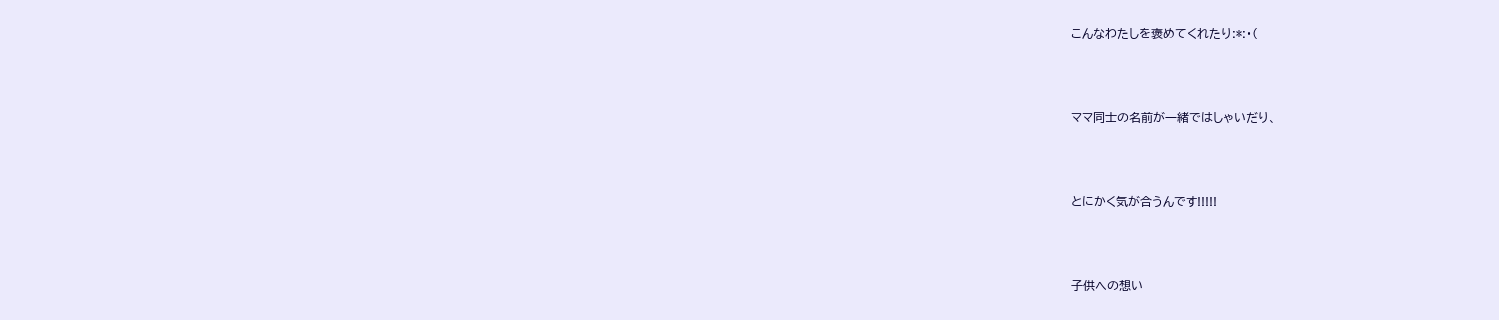こんなわたしを褒めてくれたり:*:・(





ママ同士の名前が一緒ではしゃいだり、





とにかく気が合うんです!!!!!





子供への想い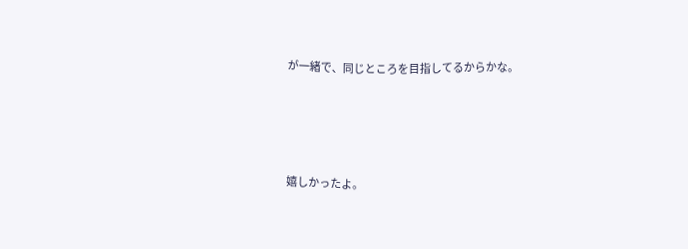が一緒で、同じところを目指してるからかな。





嬉しかったよ。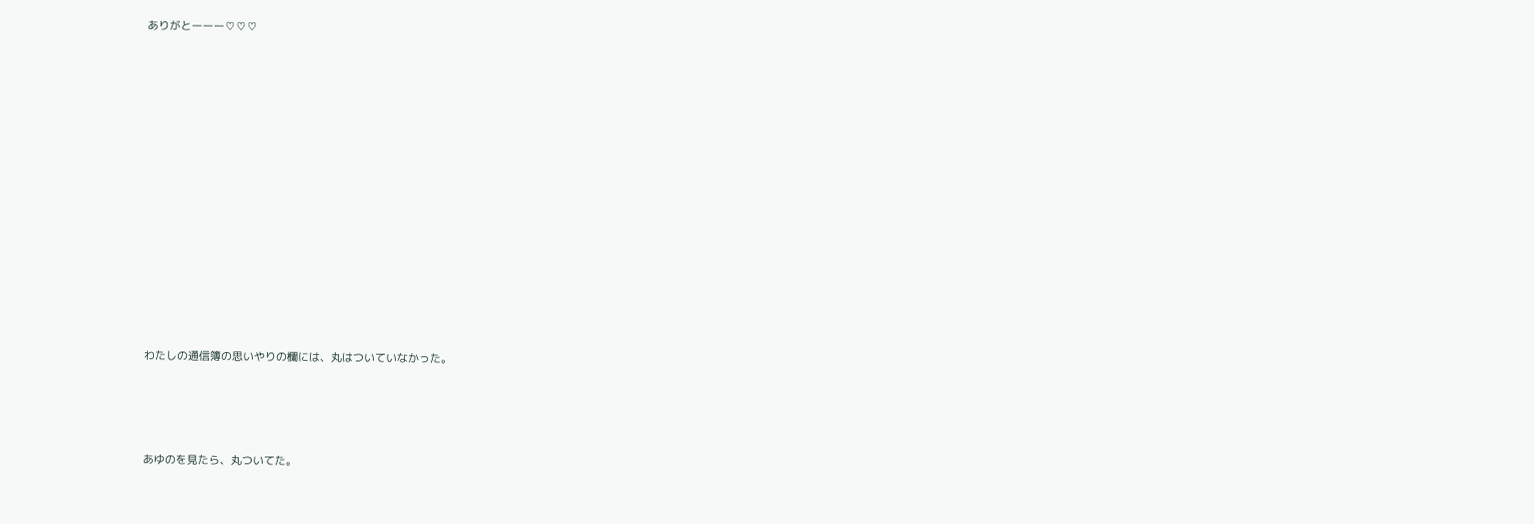ありがとーーー♡♡♡


















わたしの通信簿の思いやりの欄には、丸はついていなかった。





あゆのを見たら、丸ついてた。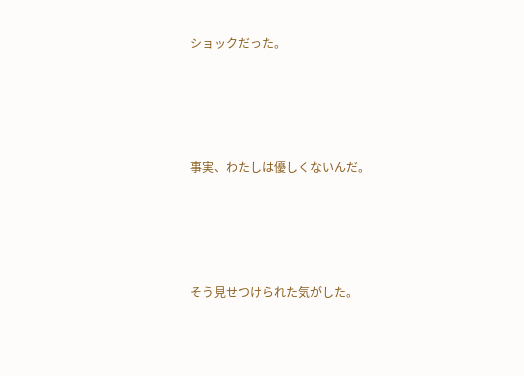ショックだった。





事実、わたしは優しくないんだ。





そう見せつけられた気がした。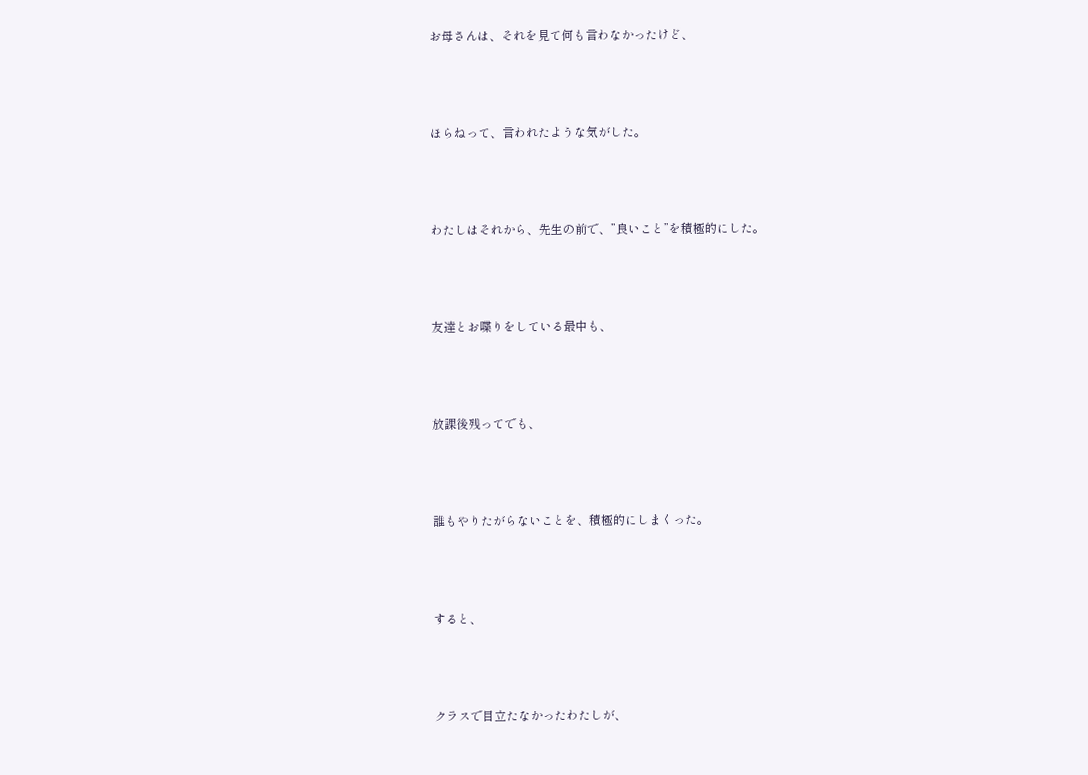お母さんは、それを見て何も言わなかったけど、





ほらねって、言われたような気がした。





わたしはそれから、先生の前で、”良いこと”を積極的にした。





友達とお喋りをしている最中も、





放課後残ってでも、





誰もやりたがらないことを、積極的にしまくった。





すると、





クラスで目立たなかったわたしが、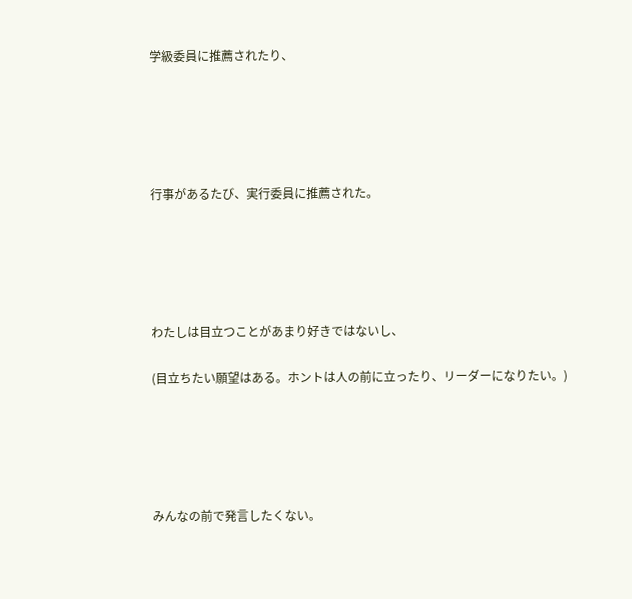学級委員に推薦されたり、





行事があるたび、実行委員に推薦された。





わたしは目立つことがあまり好きではないし、

(目立ちたい願望はある。ホントは人の前に立ったり、リーダーになりたい。)





みんなの前で発言したくない。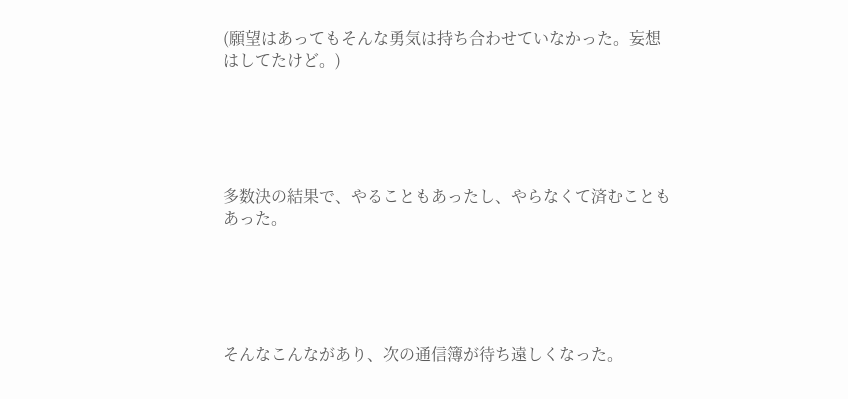(願望はあってもそんな勇気は持ち合わせていなかった。妄想はしてたけど。)





多数決の結果で、やることもあったし、やらなくて済むこともあった。





そんなこんながあり、次の通信簿が待ち遠しくなった。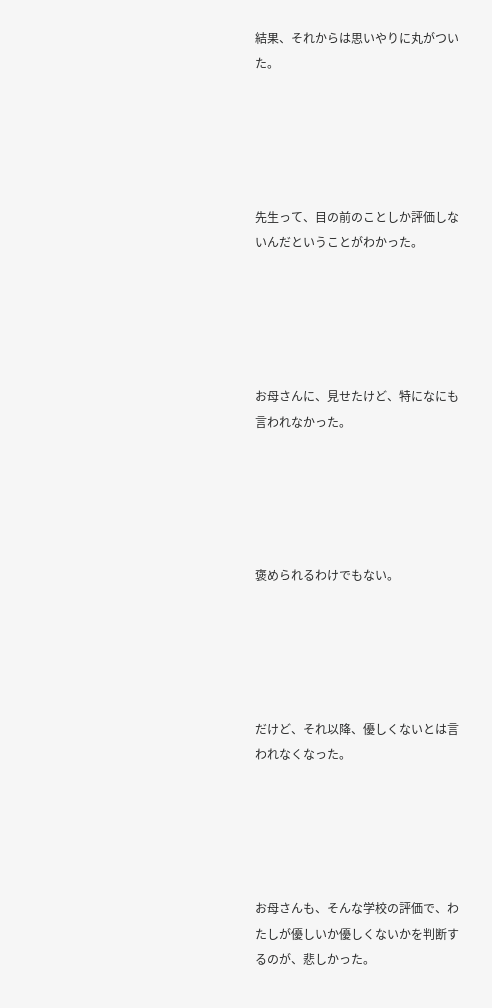結果、それからは思いやりに丸がついた。





先生って、目の前のことしか評価しないんだということがわかった。





お母さんに、見せたけど、特になにも言われなかった。





褒められるわけでもない。





だけど、それ以降、優しくないとは言われなくなった。





お母さんも、そんな学校の評価で、わたしが優しいか優しくないかを判断するのが、悲しかった。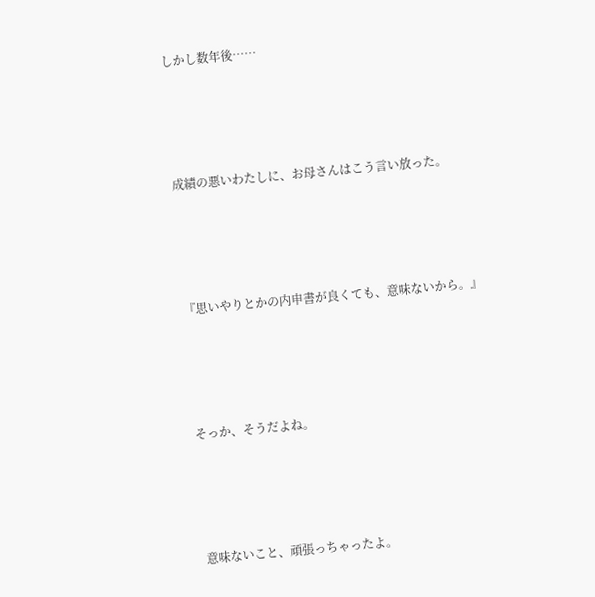しかし数年後……





成績の悪いわたしに、お母さんはこう言い放った。





『思いやりとかの内申書が良くても、意味ないから。』





そっか、そうだよね。





意味ないこと、頑張っちゃったよ。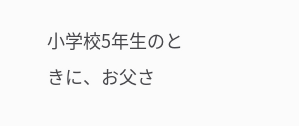小学校5年生のときに、お父さ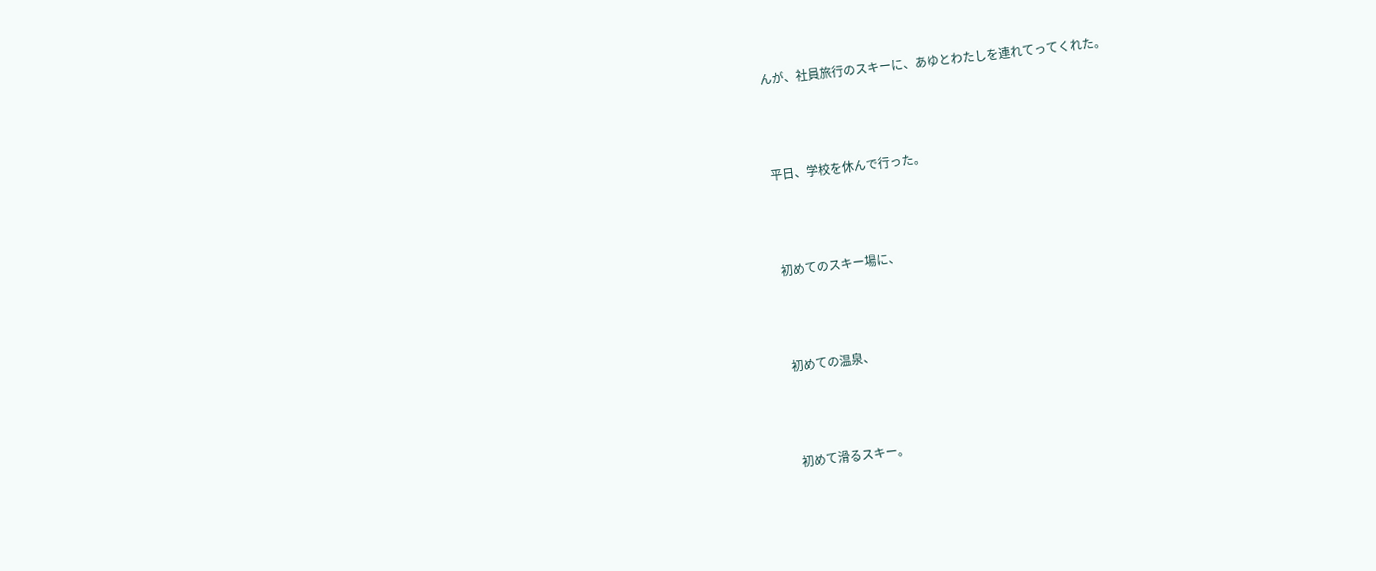んが、社員旅行のスキーに、あゆとわたしを連れてってくれた。





平日、学校を休んで行った。





初めてのスキー場に、





初めての温泉、





初めて滑るスキー。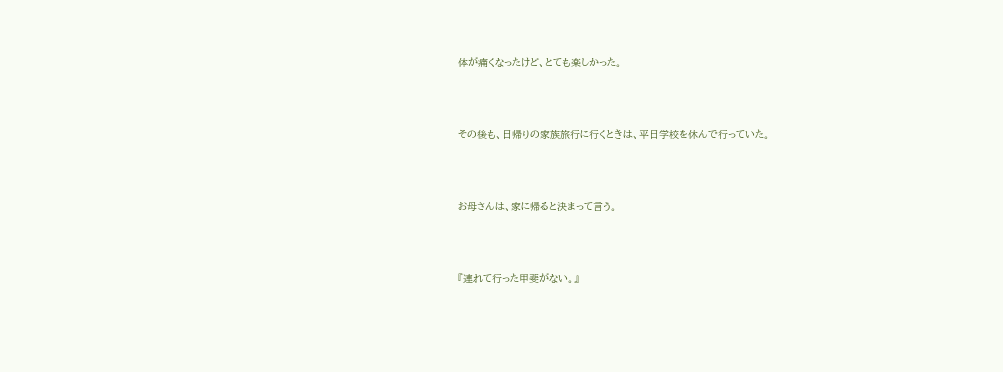体が痛くなったけど、とても楽しかった。





その後も、日帰りの家族旅行に行くときは、平日学校を休んで行っていた。





お母さんは、家に帰ると決まって言う。





『連れて行った甲斐がない。』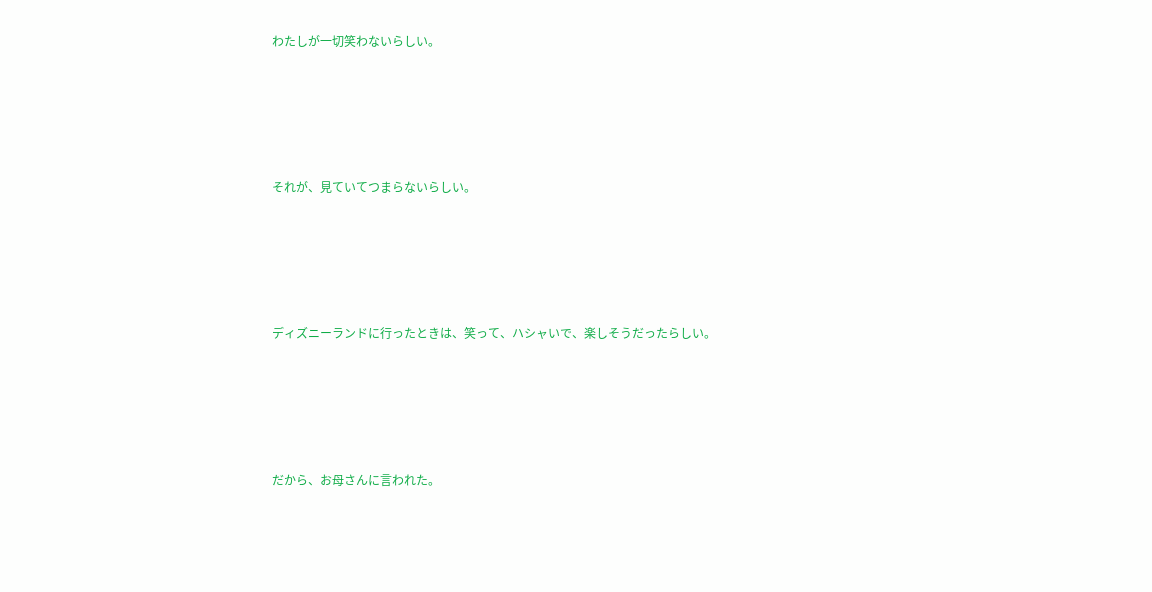わたしが一切笑わないらしい。





それが、見ていてつまらないらしい。





ディズニーランドに行ったときは、笑って、ハシャいで、楽しそうだったらしい。





だから、お母さんに言われた。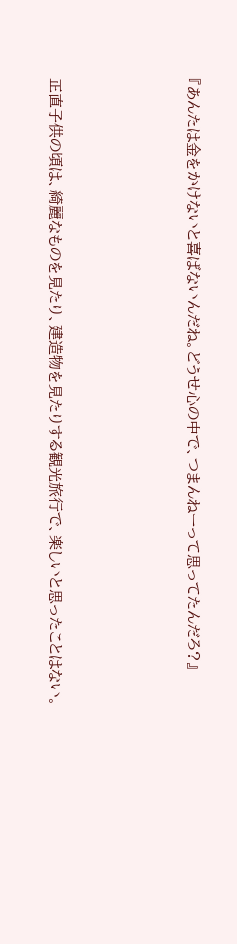『あんたは金をかけないと喜ばないんだね。どうせ心の中で、つまんねーって思ってたんだろ?』





正直子供の頃は、綺麗なものを見たり、建造物を見たりする観光旅行で、楽しいと思ったことはない。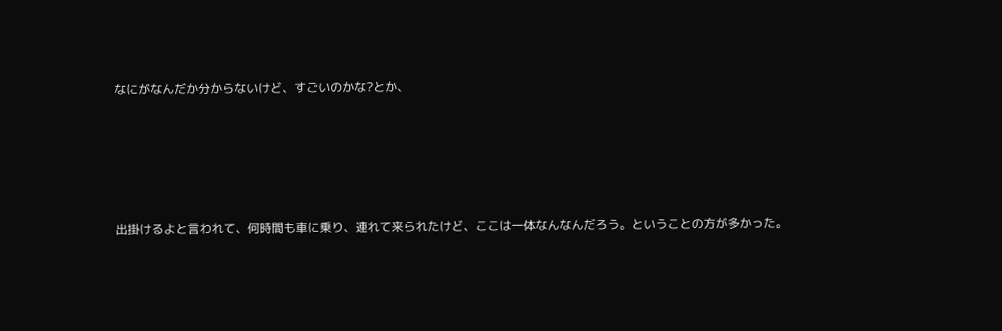なにがなんだか分からないけど、すごいのかな?とか、





出掛けるよと言われて、何時間も車に乗り、連れて来られたけど、ここは一体なんなんだろう。ということの方が多かった。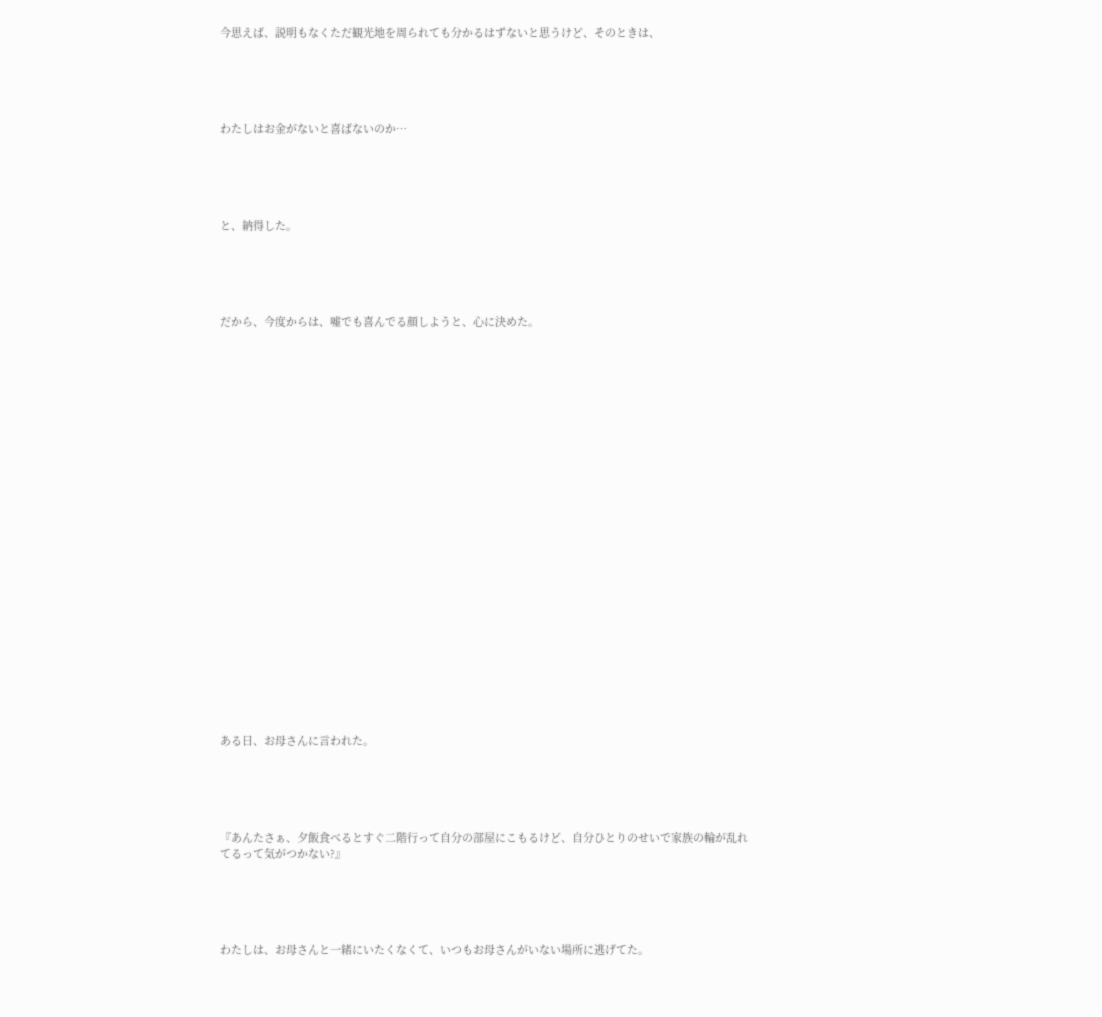今思えば、説明もなくただ観光地を周られても分かるはずないと思うけど、そのときは、





わたしはお金がないと喜ばないのか…





と、納得した。





だから、今度からは、嘘でも喜んでる顔しようと、心に決めた。

























ある日、お母さんに言われた。





『あんたさぁ、夕飯食べるとすぐ二階行って自分の部屋にこもるけど、自分ひとりのせいで家族の輪が乱れてるって気がつかない?』





わたしは、お母さんと一緒にいたくなくて、いつもお母さんがいない場所に逃げてた。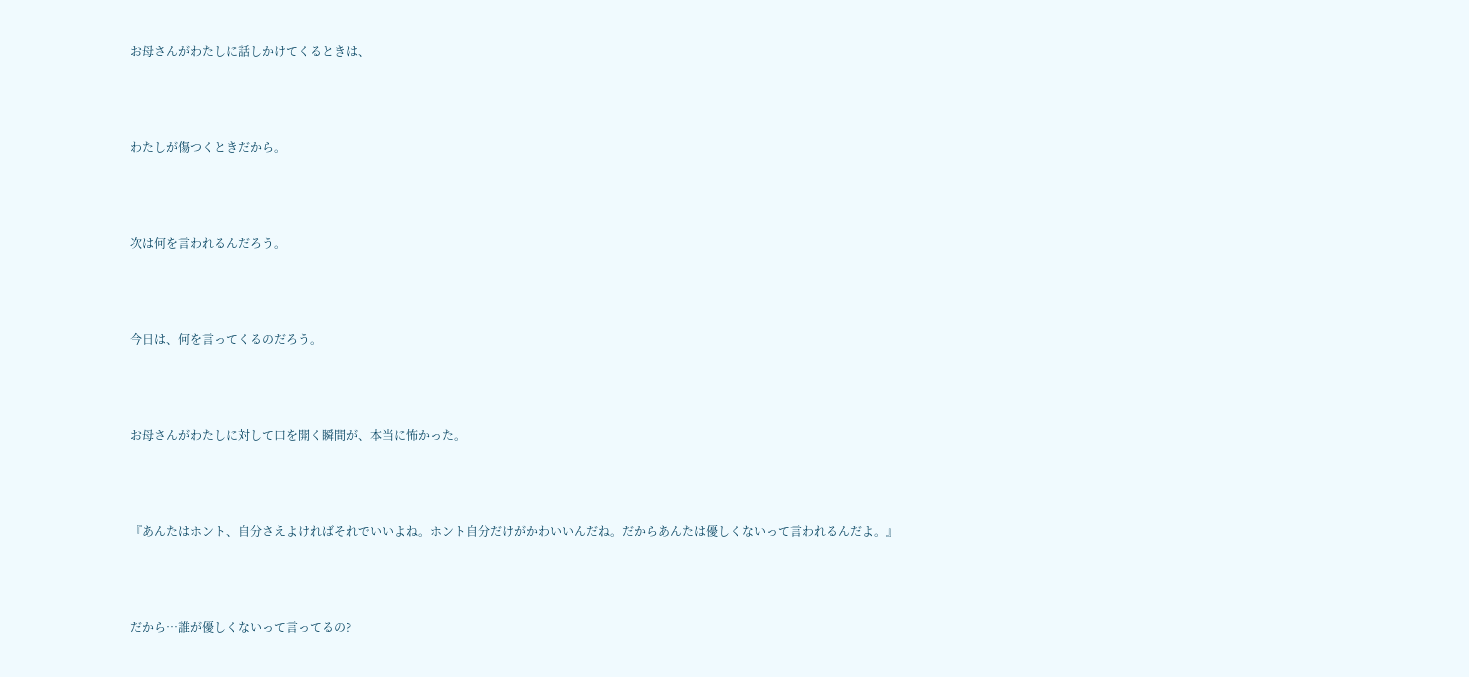お母さんがわたしに話しかけてくるときは、





わたしが傷つくときだから。





次は何を言われるんだろう。





今日は、何を言ってくるのだろう。





お母さんがわたしに対して口を開く瞬間が、本当に怖かった。





『あんたはホント、自分さえよければそれでいいよね。ホント自分だけがかわいいんだね。だからあんたは優しくないって言われるんだよ。』





だから…誰が優しくないって言ってるの?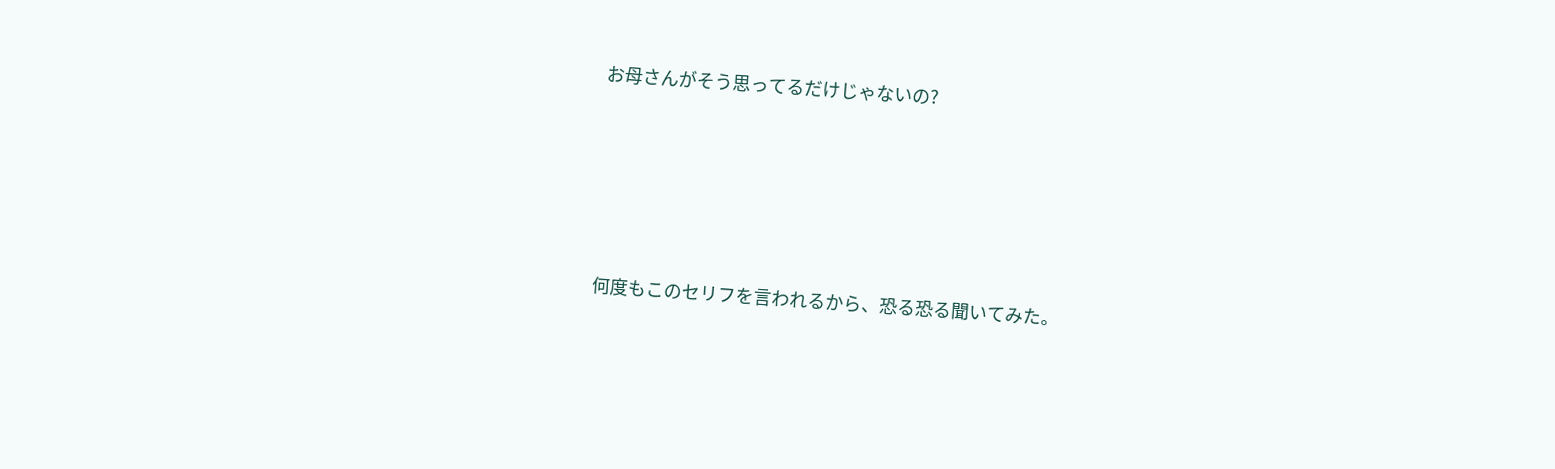お母さんがそう思ってるだけじゃないの?





何度もこのセリフを言われるから、恐る恐る聞いてみた。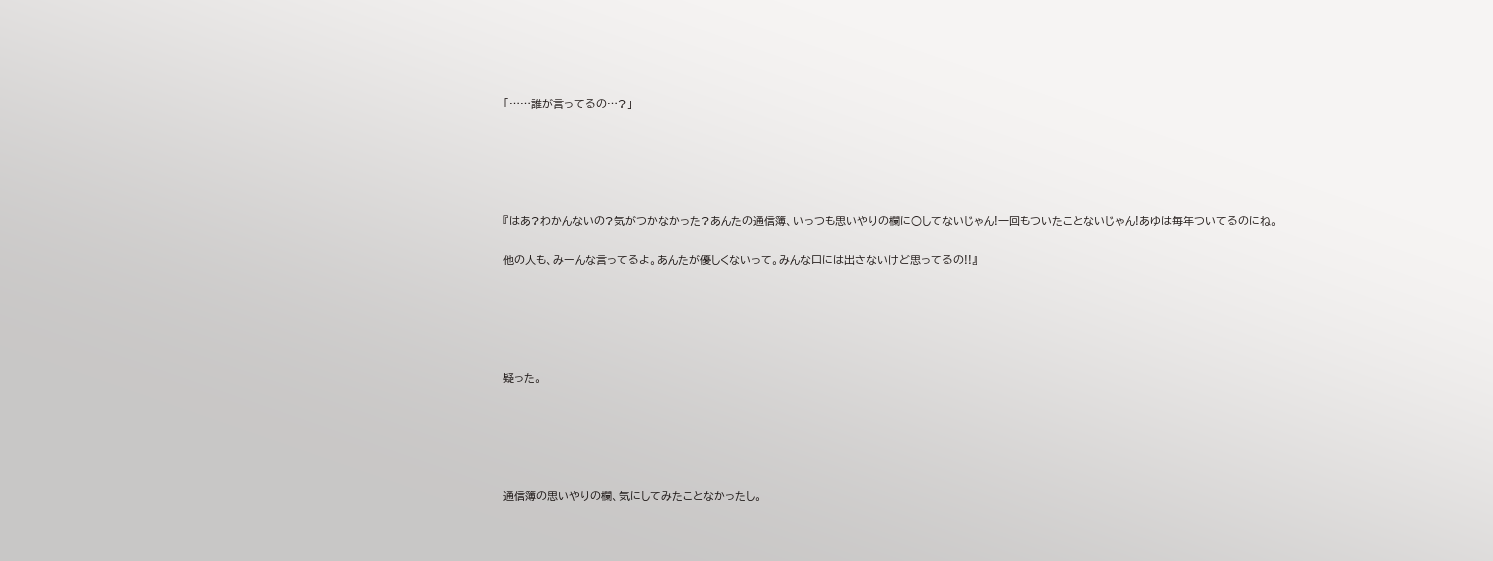「……誰が言ってるの…?」





『はあ?わかんないの?気がつかなかった?あんたの通信簿、いっつも思いやりの欄に○してないじゃん!一回もついたことないじゃん!あゆは毎年ついてるのにね。

他の人も、みーんな言ってるよ。あんたが優しくないって。みんな口には出さないけど思ってるの!!』





疑った。





通信簿の思いやりの欄、気にしてみたことなかったし。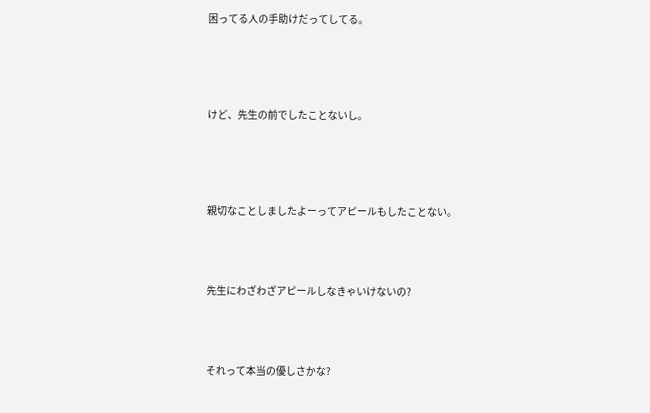困ってる人の手助けだってしてる。





けど、先生の前でしたことないし。





親切なことしましたよーってアピールもしたことない。




先生にわざわざアピールしなきゃいけないの?




それって本当の優しさかな?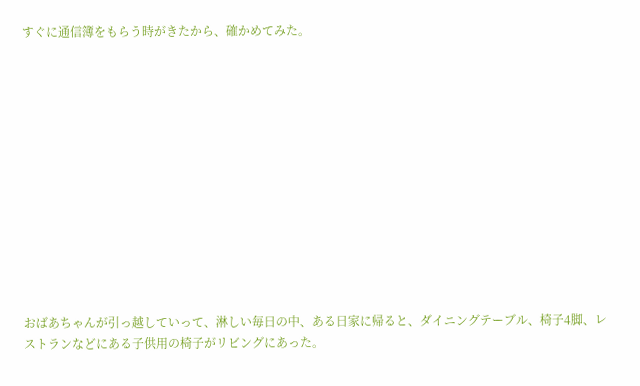すぐに通信簿をもらう時がきたから、確かめてみた。













おばあちゃんが引っ越していって、淋しい毎日の中、ある日家に帰ると、ダイニングテーブル、椅子4脚、レストランなどにある子供用の椅子がリビングにあった。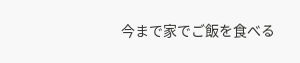今まで家でご飯を食べる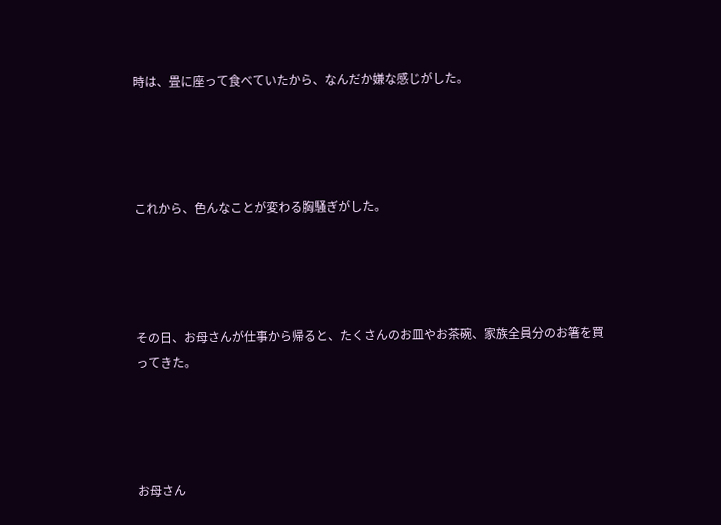時は、畳に座って食べていたから、なんだか嫌な感じがした。




これから、色んなことが変わる胸騒ぎがした。




その日、お母さんが仕事から帰ると、たくさんのお皿やお茶碗、家族全員分のお箸を買ってきた。




お母さん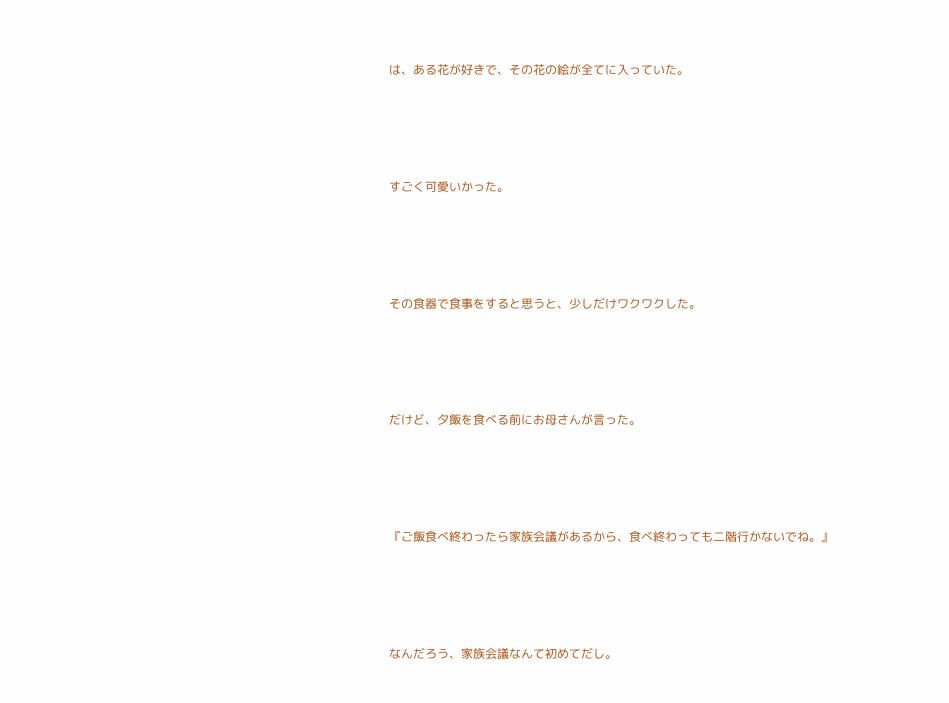は、ある花が好きで、その花の絵が全てに入っていた。




すごく可愛いかった。




その食器で食事をすると思うと、少しだけワクワクした。




だけど、夕飯を食べる前にお母さんが言った。




『ご飯食べ終わったら家族会議があるから、食べ終わっても二階行かないでね。』




なんだろう、家族会議なんて初めてだし。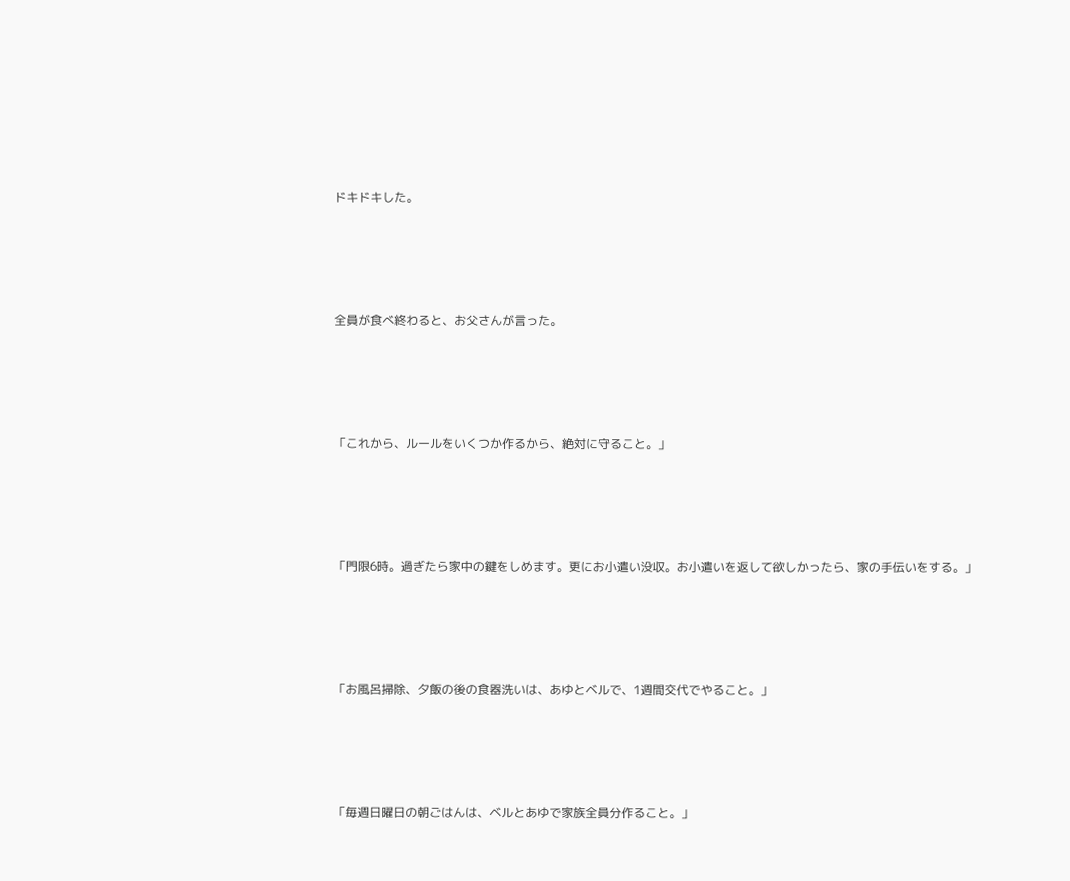ドキドキした。




全員が食べ終わると、お父さんが言った。




「これから、ルールをいくつか作るから、絶対に守ること。」




「門限6時。過ぎたら家中の鍵をしめます。更にお小遣い没収。お小遣いを返して欲しかったら、家の手伝いをする。」




「お風呂掃除、夕飯の後の食器洗いは、あゆとベルで、1週間交代でやること。」




「毎週日曜日の朝ごはんは、ベルとあゆで家族全員分作ること。」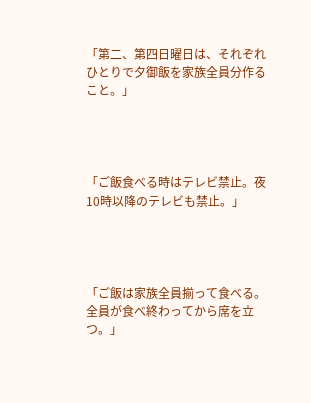「第二、第四日曜日は、それぞれひとりで夕御飯を家族全員分作ること。」




「ご飯食べる時はテレビ禁止。夜10時以降のテレビも禁止。」




「ご飯は家族全員揃って食べる。全員が食べ終わってから席を立つ。」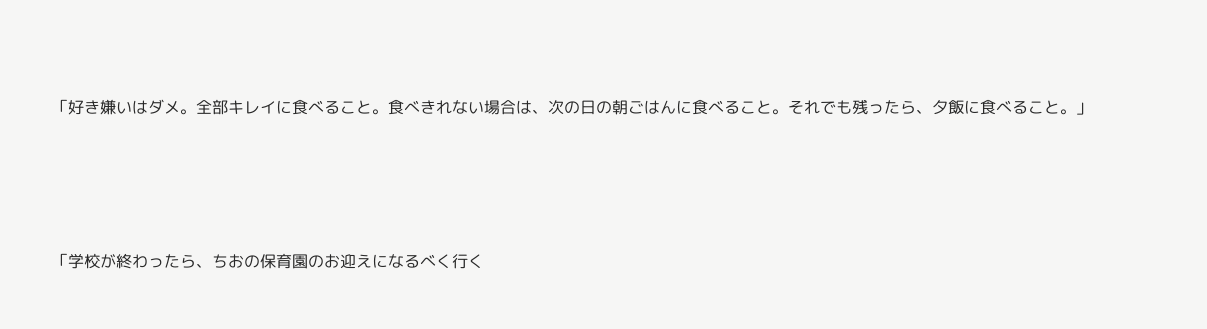「好き嫌いはダメ。全部キレイに食べること。食べきれない場合は、次の日の朝ごはんに食べること。それでも残ったら、夕飯に食べること。」




「学校が終わったら、ちおの保育園のお迎えになるべく行く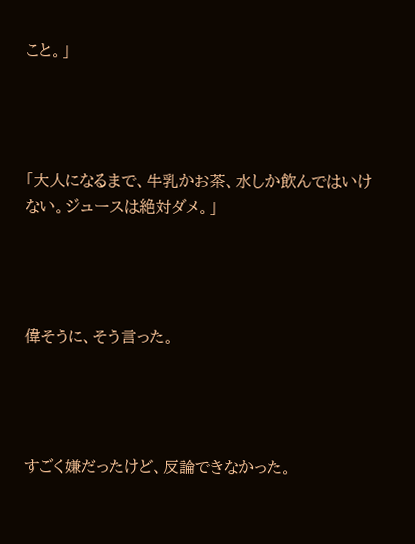こと。」




「大人になるまで、牛乳かお茶、水しか飲んではいけない。ジュースは絶対ダメ。」




偉そうに、そう言った。




すごく嫌だったけど、反論できなかった。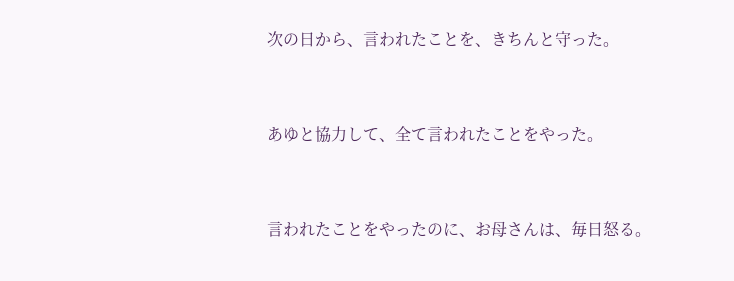次の日から、言われたことを、きちんと守った。




あゆと協力して、全て言われたことをやった。




言われたことをやったのに、お母さんは、毎日怒る。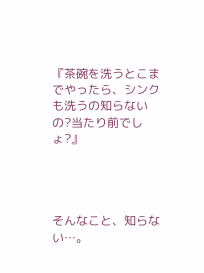『茶碗を洗うとこまでやったら、シンクも洗うの知らないの?当たり前でしょ?』




そんなこと、知らない…。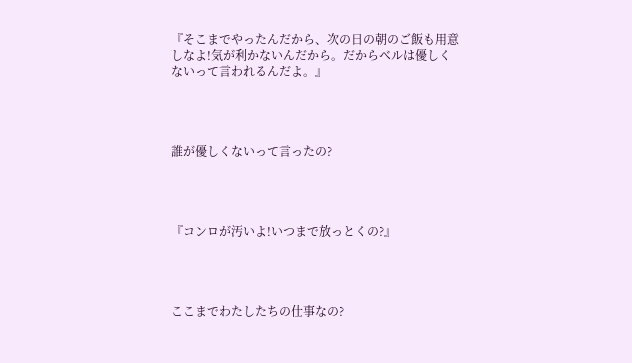『そこまでやったんだから、次の日の朝のご飯も用意しなよ!気が利かないんだから。だからベルは優しくないって言われるんだよ。』




誰が優しくないって言ったの?




『コンロが汚いよ!いつまで放っとくの?』




ここまでわたしたちの仕事なの?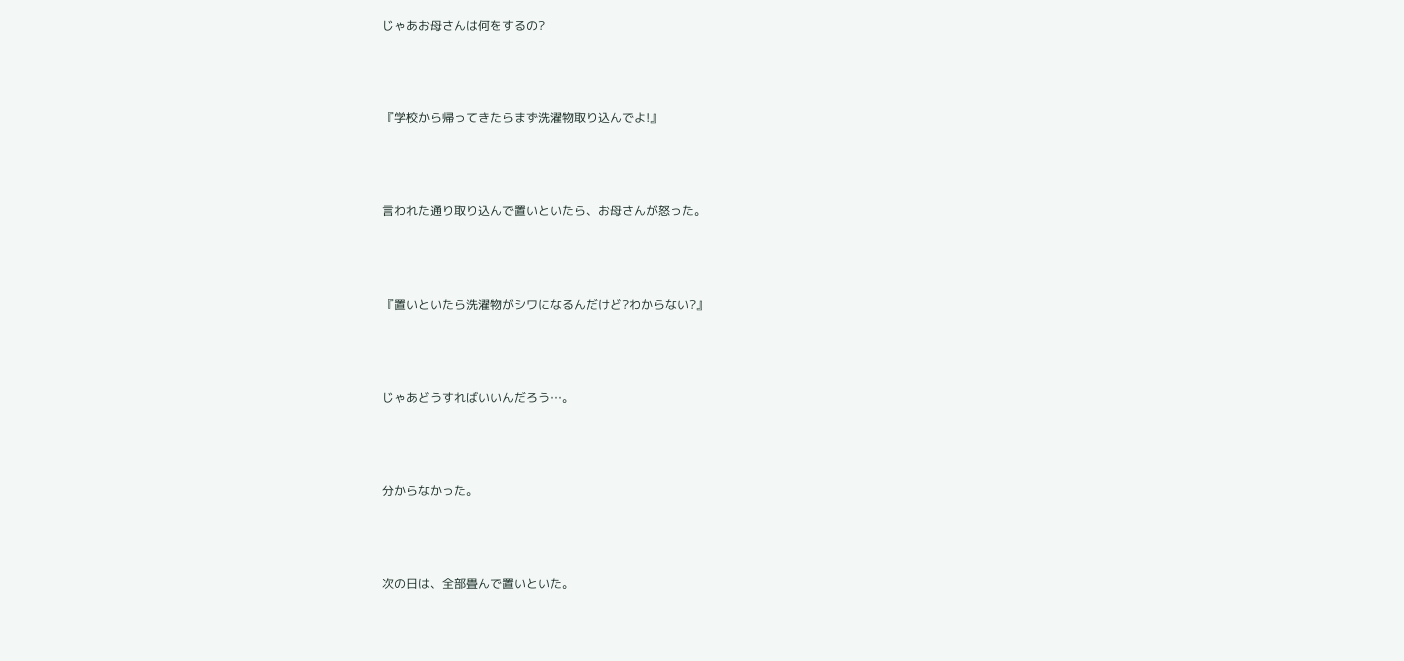じゃあお母さんは何をするの?




『学校から帰ってきたらまず洗濯物取り込んでよ!』




言われた通り取り込んで置いといたら、お母さんが怒った。




『置いといたら洗濯物がシワになるんだけど?わからない?』




じゃあどうすればいいんだろう…。




分からなかった。




次の日は、全部畳んで置いといた。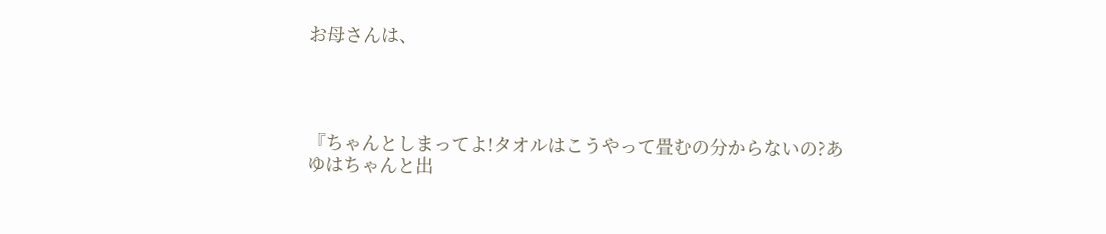お母さんは、




『ちゃんとしまってよ!タオルはこうやって畳むの分からないの?あゆはちゃんと出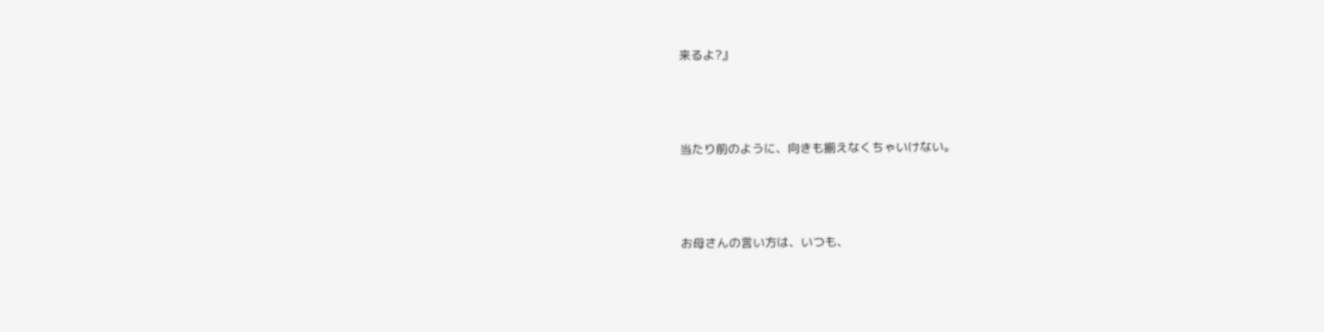来るよ?』




当たり前のように、向きも揃えなくちゃいけない。




お母さんの言い方は、いつも、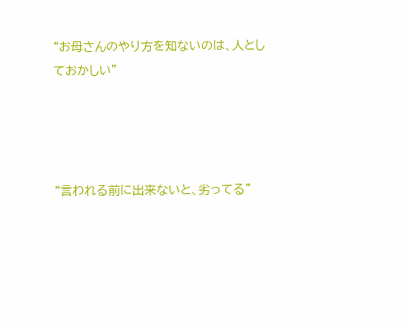“お母さんのやり方を知ないのは、人としておかしい”




“言われる前に出来ないと、劣ってる”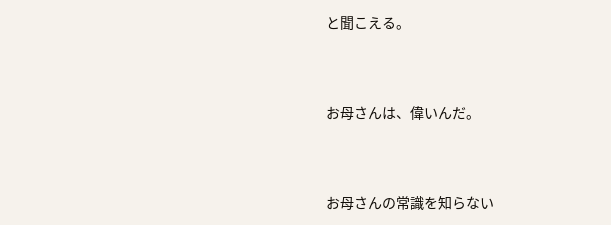と聞こえる。




お母さんは、偉いんだ。




お母さんの常識を知らない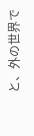と、外の世界で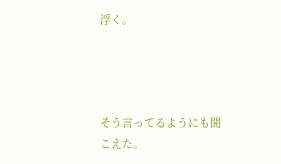浮く。




そう言ってるようにも聞こえた。